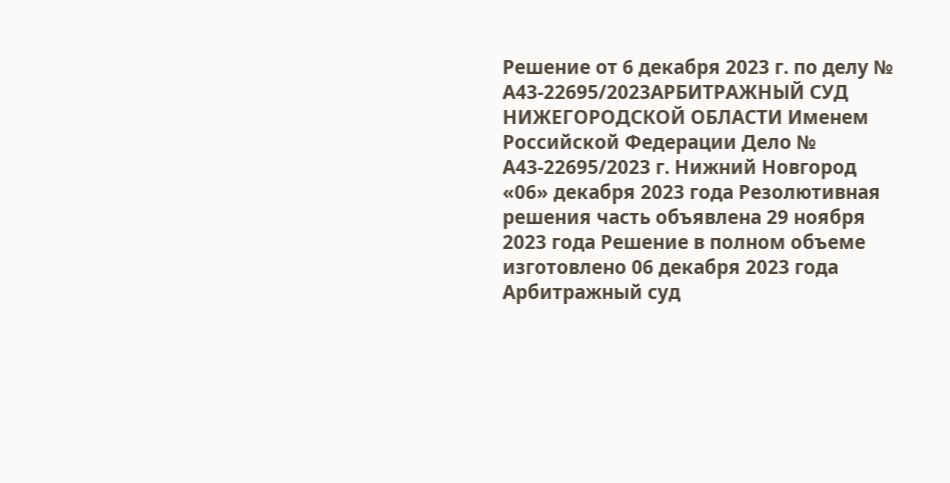Решение от 6 декабря 2023 г. по делу № А43-22695/2023АРБИТРАЖНЫЙ СУД НИЖЕГОРОДСКОЙ ОБЛАСТИ Именем Российской Федерации Дело № А43-22695/2023 г. Нижний Новгород «06» декабря 2023 года Резолютивная решения часть объявлена 29 ноября 2023 года Решение в полном объеме изготовлено 06 декабря 2023 года Арбитражный суд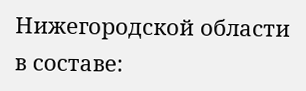Нижегородской области в составе: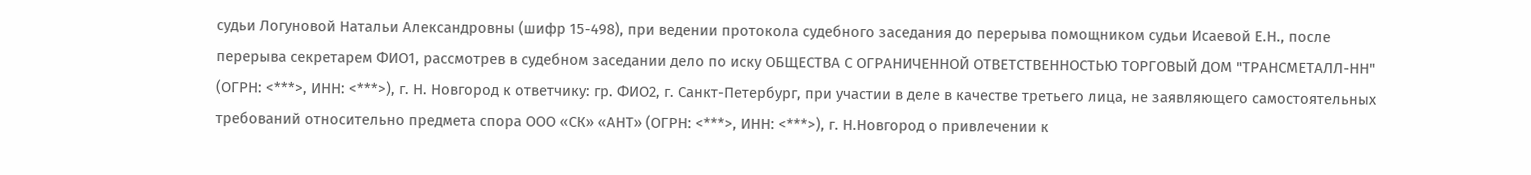судьи Логуновой Натальи Александровны (шифр 15-498), при ведении протокола судебного заседания до перерыва помощником судьи Исаевой Е.Н., после перерыва секретарем ФИО1, рассмотрев в судебном заседании дело по иску ОБЩЕСТВА С ОГРАНИЧЕННОЙ ОТВЕТСТВЕННОСТЬЮ ТОРГОВЫЙ ДОМ "ТРАНСМЕТАЛЛ-НН" (ОГРН: <***>, ИНН: <***>), г. Н. Новгород к ответчику: гр. ФИО2, г. Санкт-Петербург, при участии в деле в качестве третьего лица, не заявляющего самостоятельных требований относительно предмета спора ООО «СК» «АНТ» (ОГРН: <***>, ИНН: <***>), г. Н.Новгород о привлечении к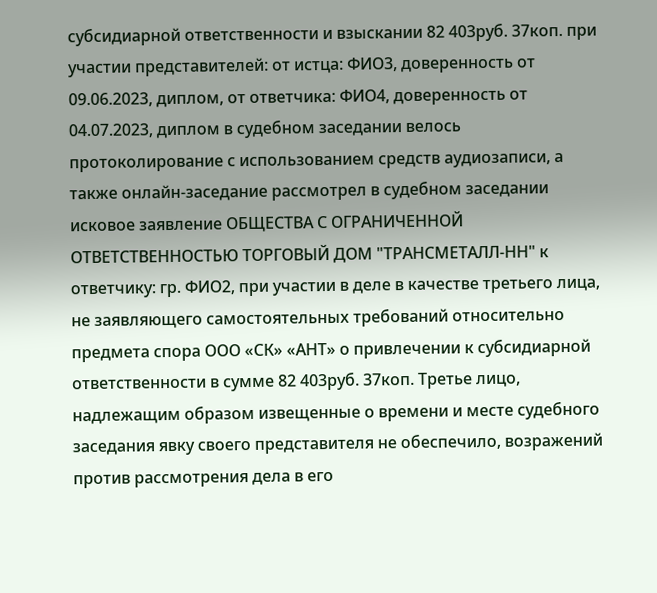субсидиарной ответственности и взыскании 82 403руб. 37коп. при участии представителей: от истца: ФИО3, доверенность от 09.06.2023, диплом, от ответчика: ФИО4, доверенность от 04.07.2023, диплом в судебном заседании велось протоколирование с использованием средств аудиозаписи, а также онлайн-заседание рассмотрел в судебном заседании исковое заявление ОБЩЕСТВА С ОГРАНИЧЕННОЙ ОТВЕТСТВЕННОСТЬЮ ТОРГОВЫЙ ДОМ "ТРАНСМЕТАЛЛ-НН" к ответчику: гр. ФИО2, при участии в деле в качестве третьего лица, не заявляющего самостоятельных требований относительно предмета спора ООО «СК» «АНТ» о привлечении к субсидиарной ответственности в сумме 82 403руб. 37коп. Третье лицо, надлежащим образом извещенные о времени и месте судебного заседания явку своего представителя не обеспечило, возражений против рассмотрения дела в его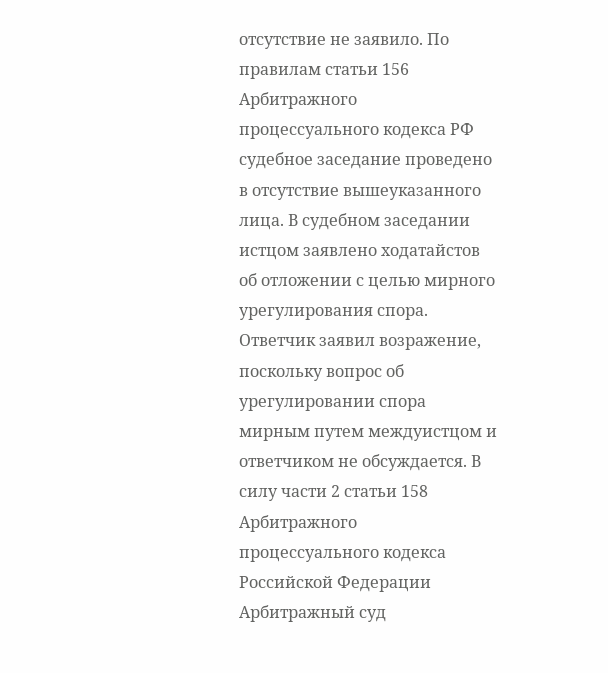отсутствие не заявило. По правилам статьи 156 Арбитражного процессуального кодекса РФ судебное заседание проведено в отсутствие вышеуказанного лица. В судебном заседании истцом заявлено ходатайстов об отложении с целью мирного урегулирования спора. Ответчик заявил возражение, поскольку вопрос об урегулировании спора мирным путем междуистцом и ответчиком не обсуждается. В силу части 2 статьи 158 Арбитражного процессуального кодекса Российской Федерации Арбитражный суд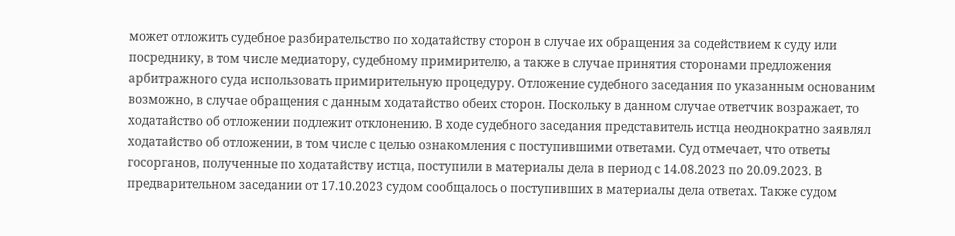может отложить судебное разбирательство по ходатайству сторон в случае их обращения за содействием к суду или посреднику, в том числе медиатору, судебному примирителю, а также в случае принятия сторонами предложения арбитражного суда использовать примирительную процедуру. Отложение судебного заседания по указанным основаним возможно, в случае обращения с данным ходатайство обеих сторон. Поскольку в данном случае ответчик возражает, то ходатайство об отложении подлежит отклонению. В ходе судебного заседания представитель истца неоднократно заявлял ходатайство об отложении, в том числе с целью ознакомления с поступившими ответами. Суд отмечает, что ответы госорганов, полученные по ходатайству истца, поступили в материалы дела в период с 14.08.2023 по 20.09.2023. В предварительном заседании от 17.10.2023 судом сообщалось о поступивших в материалы дела ответах. Также судом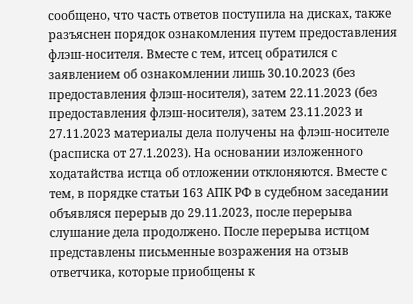сообщено, что часть ответов поступила на дисках, также разъяснен порядок ознакомления путем предоставления флэш-носителя. Вместе с тем, итсец обратился с заявлением об ознакомлении лишь 30.10.2023 (без предоставления флэш-носителя), затем 22.11.2023 (без предоставления флэш-носителя), затем 23.11.2023 и 27.11.2023 материалы дела получены на флэш-носителе (расписка от 27.1.2023). На основании изложенного ходатайства истца об отложении отклоняются. Вместе с тем, в порядке статьи 163 АПК РФ в судебном заседании объявляся перерыв до 29.11.2023, после перерыва слушание дела продолжено. После перерыва истцом представлены письменные возражения на отзыв ответчика, которые приобщены к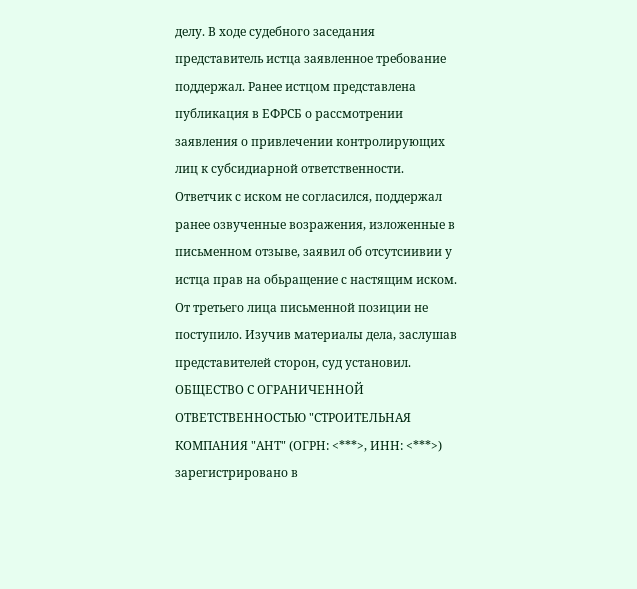делу. В ходе судебного заседания представитель истца заявленное требование поддержал. Ранее истцом представлена публикация в ЕФРСБ о рассмотрении заявления о привлечении контролирующих лиц к субсидиарной ответственности. Ответчик с иском не согласился, поддержал ранее озвученные возражения, изложенные в письменном отзыве, заявил об отсутсиивии у истца прав на обьращение с настящим иском. От третьего лица письменной позиции не поступило. Изучив материалы дела, заслушав представителей сторон, суд установил. ОБЩЕСТВО С ОГРАНИЧЕННОЙ ОТВЕТСТВЕННОСТЬЮ "СТРОИТЕЛЬНАЯ КОМПАНИЯ "АНТ" (ОГРН: <***>, ИНН: <***>) зарегистрировано в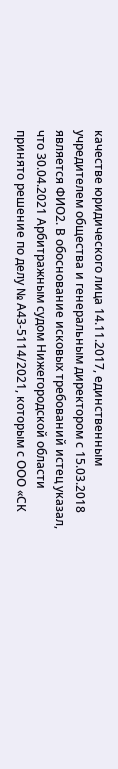качестве юридического лица 14.11.2017, единственным учредителем общества и генеральным директором с 15.03.2018 является ФИО2. В обоснование исковых требований истец указал, что 30.04.2021 Арбитражным судом Нижегородской области принято решение по делу № А43-5114/2021, которым с ООО «СК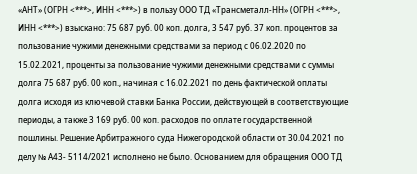«АНТ» (ОГРН <***>, ИНН <***>) в пользу ООО ТД «Трансметалл-НН» (ОГРН <***>, ИНН <***>) взыскано: 75 687 руб. 00 коп. долга, 3 547 руб. 37 коп. процентов за пользование чужими денежными средствами за период с 06.02.2020 по 15.02.2021, проценты за пользование чужими денежными средствами с суммы долга 75 687 руб. 00 коп., начиная с 16.02.2021 по день фактической оплаты долга исходя из ключевой ставки Банка России, действующей в соответствующие периоды, а также 3 169 руб. 00 коп. расходов по оплате государственной пошлины. Решение Арбитражного суда Нижегородской области от 30.04.2021 по делу № А43- 5114/2021 исполнено не было. Основанием для обращения ООО ТД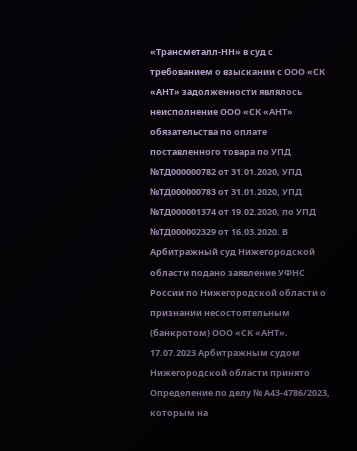«Трансметалл-НН» в суд с требованием о взыскании с ООО «СК «АНТ» задолженности являлось неисполнение ООО «СК «АНТ» обязательства по оплате поставленного товара по УПД №ТД000000782 от 31.01.2020, УПД №ТД000000783 от 31.01.2020, УПД №ТД000001374 от 19.02.2020, по УПД №ТД000002329 от 16.03.2020. В Арбитражный суд Нижегородской области подано заявление УФНС России по Нижегородской области о признании несостоятельным (банкротом) ООО «СК «АНТ». 17.07.2023 Арбитражным судом Нижегородской области принято Определение по делу № А43-4786/2023, которым на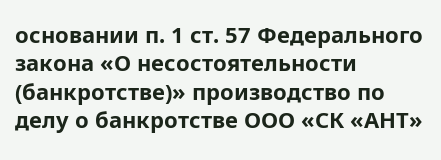основании п. 1 ст. 57 Федерального закона «О несостоятельности (банкротстве)» производство по делу о банкротстве ООО «СК «АНТ»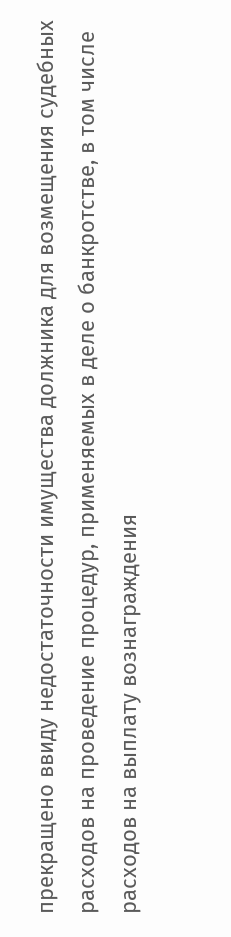прекращено ввиду недостаточности имущества должника для возмещения судебных расходов на проведение процедур, применяемых в деле о банкротстве, в том числе расходов на выплату вознаграждения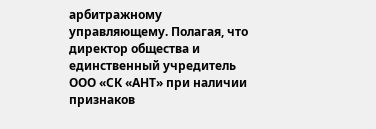арбитражному управляющему. Полагая, что директор общества и единственный учредитель ООО «СК «АНТ» при наличии признаков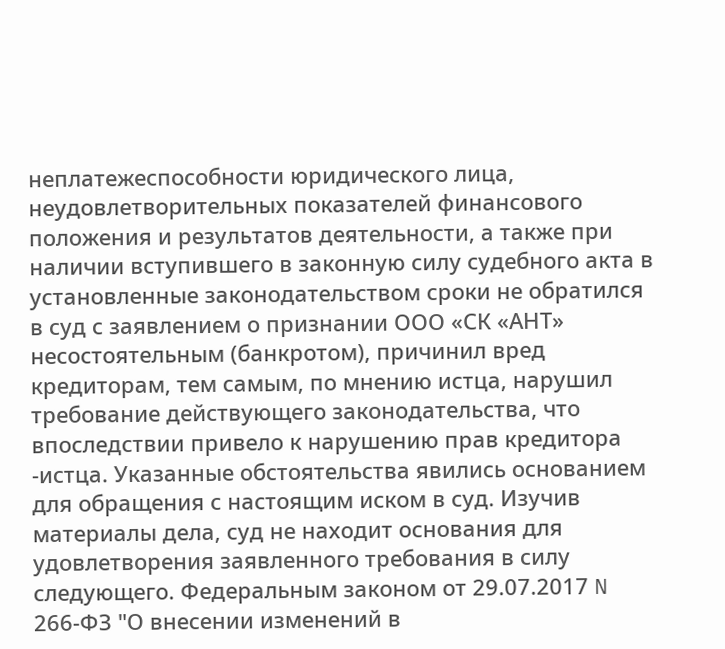неплатежеспособности юридического лица, неудовлетворительных показателей финансового положения и результатов деятельности, а также при наличии вступившего в законную силу судебного акта в установленные законодательством сроки не обратился в суд с заявлением о признании ООО «СК «АНТ» несостоятельным (банкротом), причинил вред кредиторам, тем самым, по мнению истца, нарушил требование действующего законодательства, что впоследствии привело к нарушению прав кредитора -истца. Указанные обстоятельства явились основанием для обращения с настоящим иском в суд. Изучив материалы дела, суд не находит основания для удовлетворения заявленного требования в силу следующего. Федеральным законом от 29.07.2017 N 266-ФЗ "О внесении изменений в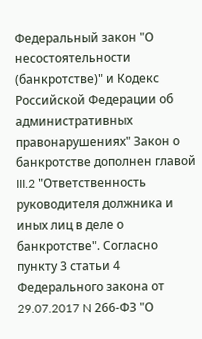Федеральный закон "О несостоятельности (банкротстве)" и Кодекс Российской Федерации об административных правонарушениях" Закон о банкротстве дополнен главой III.2 "Ответственность руководителя должника и иных лиц в деле о банкротстве". Согласно пункту 3 статьи 4 Федерального закона от 29.07.2017 N 266-ФЗ "О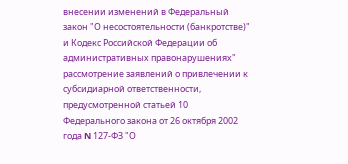внесении изменений в Федеральный закон "О несостоятельности (банкротстве)" и Кодекс Российской Федерации об административных правонарушениях" рассмотрение заявлений о привлечении к субсидиарной ответственности, предусмотренной статьей 10 Федерального закона от 26 октября 2002 года N 127-ФЗ "О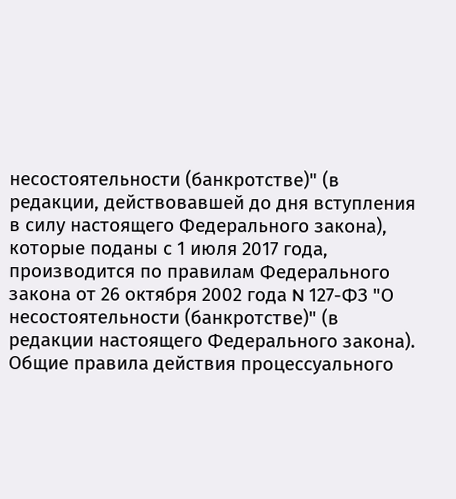несостоятельности (банкротстве)" (в редакции, действовавшей до дня вступления в силу настоящего Федерального закона), которые поданы с 1 июля 2017 года, производится по правилам Федерального закона от 26 октября 2002 года N 127-ФЗ "О несостоятельности (банкротстве)" (в редакции настоящего Федерального закона). Общие правила действия процессуального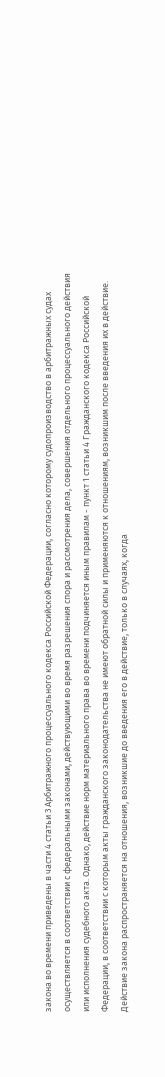закона во времени приведены в части 4 статьи 3 Арбитражного процессуального кодекса Российской Федерации, согласно которому судопроизводство в арбитражных судах осуществляется в соответствии с федеральными законами, действующими во время разрешения спора и рассмотрения дела, совершения отдельного процессуального действия или исполнения судебного акта. Однако, действие норм материального права во времени подчиняется иным правилам - пункт 1 статьи 4 Гражданского кодекса Российской Федерации, в соответствии с которым акты гражданского законодательства не имеют обратной силы и применяются к отношениям, возникшим после введения их в действие. Действие закона распространяется на отношения, возникшие до введения его в действие, только в случаях, когда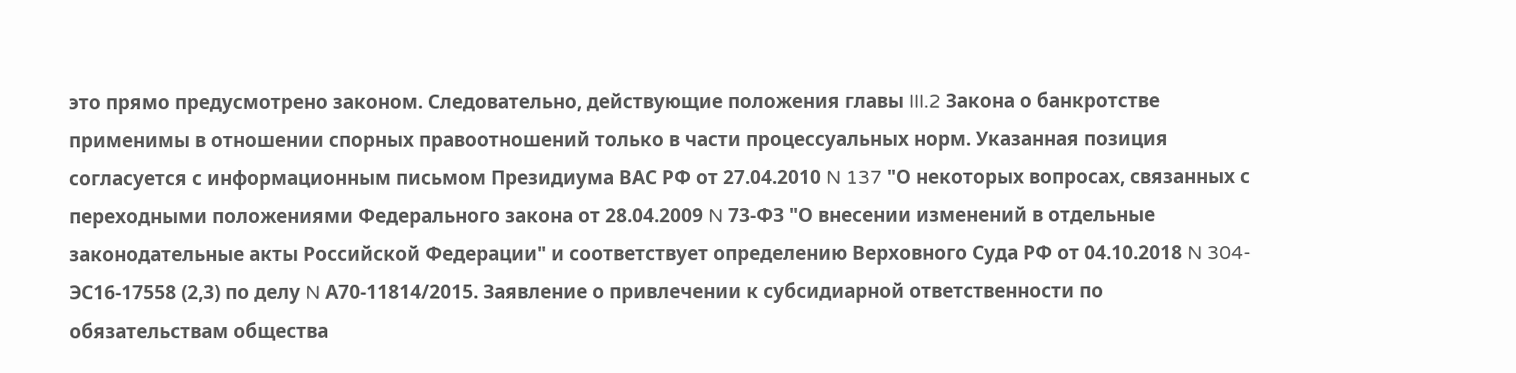это прямо предусмотрено законом. Следовательно, действующие положения главы III.2 Закона о банкротстве применимы в отношении спорных правоотношений только в части процессуальных норм. Указанная позиция согласуется с информационным письмом Президиума ВАС РФ от 27.04.2010 N 137 "О некоторых вопросах, связанных с переходными положениями Федерального закона от 28.04.2009 N 73-ФЗ "О внесении изменений в отдельные законодательные акты Российской Федерации" и соответствует определению Верховного Суда РФ от 04.10.2018 N 304-ЭС16-17558 (2,3) по делу N А70-11814/2015. Заявление о привлечении к субсидиарной ответственности по обязательствам общества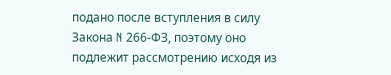подано после вступления в силу Закона N 266-ФЗ, поэтому оно подлежит рассмотрению исходя из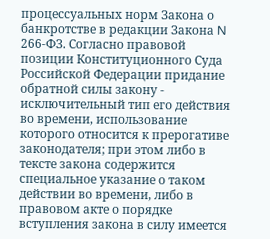процессуальных норм Закона о банкротстве в редакции Закона N 266-ФЗ. Согласно правовой позиции Конституционного Суда Российской Федерации придание обратной силы закону - исключительный тип его действия во времени, использование которого относится к прерогативе законодателя; при этом либо в тексте закона содержится специальное указание о таком действии во времени, либо в правовом акте о порядке вступления закона в силу имеется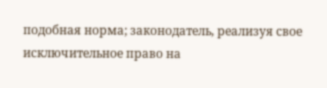подобная норма; законодатель, реализуя свое исключительное право на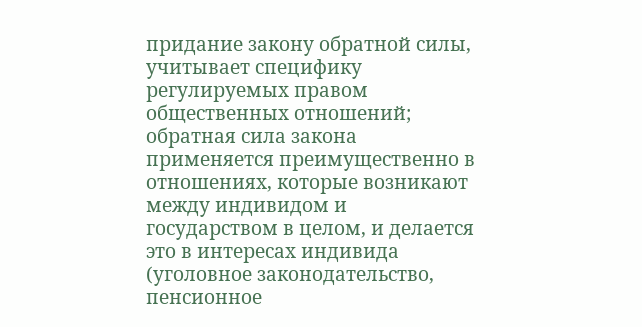придание закону обратной силы, учитывает специфику регулируемых правом общественных отношений; обратная сила закона применяется преимущественно в отношениях, которые возникают между индивидом и государством в целом, и делается это в интересах индивида (уголовное законодательство, пенсионное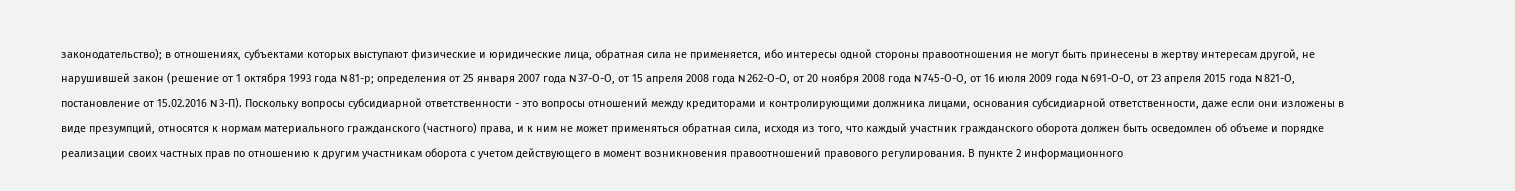законодательство); в отношениях, субъектами которых выступают физические и юридические лица, обратная сила не применяется, ибо интересы одной стороны правоотношения не могут быть принесены в жертву интересам другой, не нарушившей закон (решение от 1 октября 1993 года N 81-р; определения от 25 января 2007 года N 37-О-О, от 15 апреля 2008 года N 262-О-О, от 20 ноября 2008 года N 745-О-О, от 16 июля 2009 года N 691-О-О, от 23 апреля 2015 года N 821-О, постановление от 15.02.2016 N 3-П). Поскольку вопросы субсидиарной ответственности - это вопросы отношений между кредиторами и контролирующими должника лицами, основания субсидиарной ответственности, даже если они изложены в виде презумпций, относятся к нормам материального гражданского (частного) права, и к ним не может применяться обратная сила, исходя из того, что каждый участник гражданского оборота должен быть осведомлен об объеме и порядке реализации своих частных прав по отношению к другим участникам оборота с учетом действующего в момент возникновения правоотношений правового регулирования. В пункте 2 информационного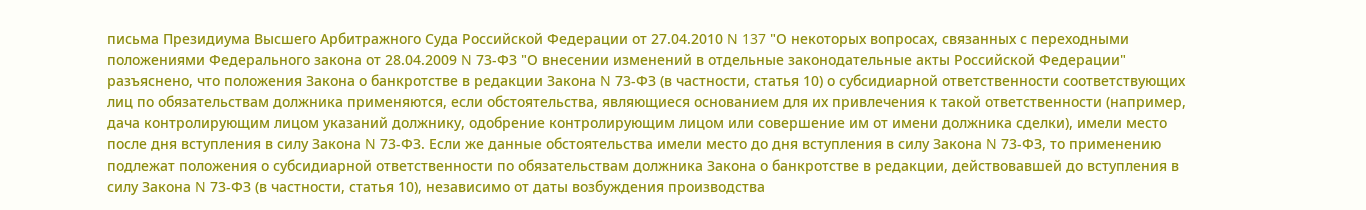письма Президиума Высшего Арбитражного Суда Российской Федерации от 27.04.2010 N 137 "О некоторых вопросах, связанных с переходными положениями Федерального закона от 28.04.2009 N 73-ФЗ "О внесении изменений в отдельные законодательные акты Российской Федерации" разъяснено, что положения Закона о банкротстве в редакции Закона N 73-ФЗ (в частности, статья 10) о субсидиарной ответственности соответствующих лиц по обязательствам должника применяются, если обстоятельства, являющиеся основанием для их привлечения к такой ответственности (например, дача контролирующим лицом указаний должнику, одобрение контролирующим лицом или совершение им от имени должника сделки), имели место после дня вступления в силу Закона N 73-ФЗ. Если же данные обстоятельства имели место до дня вступления в силу Закона N 73-ФЗ, то применению подлежат положения о субсидиарной ответственности по обязательствам должника Закона о банкротстве в редакции, действовавшей до вступления в силу Закона N 73-ФЗ (в частности, статья 10), независимо от даты возбуждения производства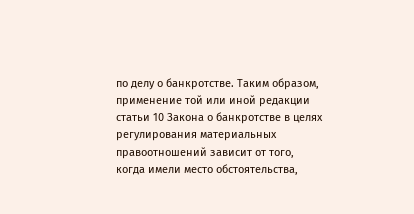по делу о банкротстве. Таким образом, применение той или иной редакции статьи 10 Закона о банкротстве в целях регулирования материальных правоотношений зависит от того, когда имели место обстоятельства,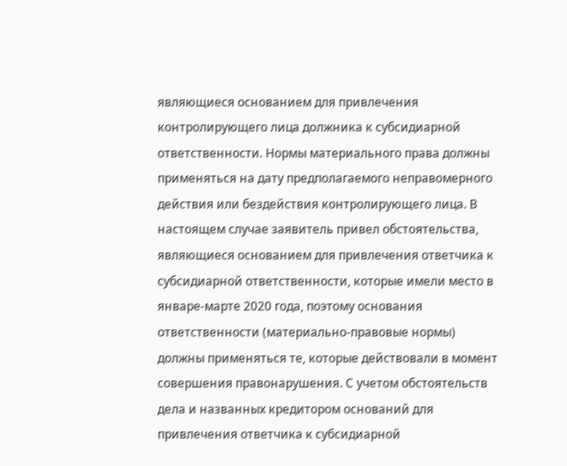являющиеся основанием для привлечения контролирующего лица должника к субсидиарной ответственности. Нормы материального права должны применяться на дату предполагаемого неправомерного действия или бездействия контролирующего лица. В настоящем случае заявитель привел обстоятельства, являющиеся основанием для привлечения ответчика к субсидиарной ответственности, которые имели место в январе-марте 2020 года, поэтому основания ответственности (материально-правовые нормы) должны применяться те, которые действовали в момент совершения правонарушения. С учетом обстоятельств дела и названных кредитором оснований для привлечения ответчика к субсидиарной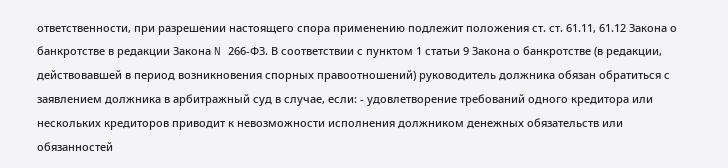ответственности, при разрешении настоящего спора применению подлежит положения ст. ст. 61.11, 61.12 Закона о банкротстве в редакции Закона N 266-ФЗ. В соответствии с пунктом 1 статьи 9 Закона о банкротстве (в редакции, действовавшей в период возникновения спорных правоотношений) руководитель должника обязан обратиться с заявлением должника в арбитражный суд в случае, если: - удовлетворение требований одного кредитора или нескольких кредиторов приводит к невозможности исполнения должником денежных обязательств или обязанностей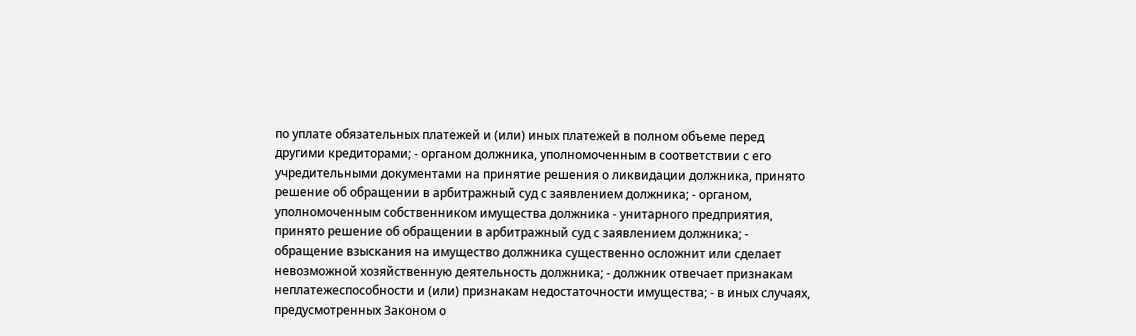по уплате обязательных платежей и (или) иных платежей в полном объеме перед другими кредиторами; - органом должника, уполномоченным в соответствии с его учредительными документами на принятие решения о ликвидации должника, принято решение об обращении в арбитражный суд с заявлением должника; - органом, уполномоченным собственником имущества должника - унитарного предприятия, принято решение об обращении в арбитражный суд с заявлением должника; - обращение взыскания на имущество должника существенно осложнит или сделает невозможной хозяйственную деятельность должника; - должник отвечает признакам неплатежеспособности и (или) признакам недостаточности имущества; - в иных случаях, предусмотренных Законом о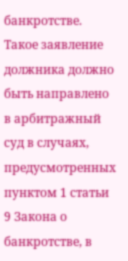банкротстве. Такое заявление должника должно быть направлено в арбитражный суд в случаях, предусмотренных пунктом 1 статьи 9 Закона о банкротстве, в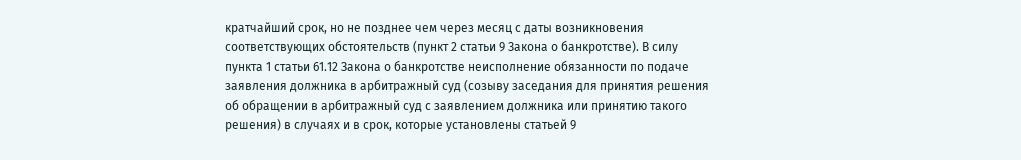кратчайший срок, но не позднее чем через месяц с даты возникновения соответствующих обстоятельств (пункт 2 статьи 9 Закона о банкротстве). В силу пункта 1 статьи 61.12 Закона о банкротстве неисполнение обязанности по подаче заявления должника в арбитражный суд (созыву заседания для принятия решения об обращении в арбитражный суд с заявлением должника или принятию такого решения) в случаях и в срок, которые установлены статьей 9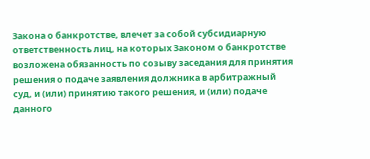Закона о банкротстве, влечет за собой субсидиарную ответственность лиц, на которых Законом о банкротстве возложена обязанность по созыву заседания для принятия решения о подаче заявления должника в арбитражный суд, и (или) принятию такого решения, и (или) подаче данного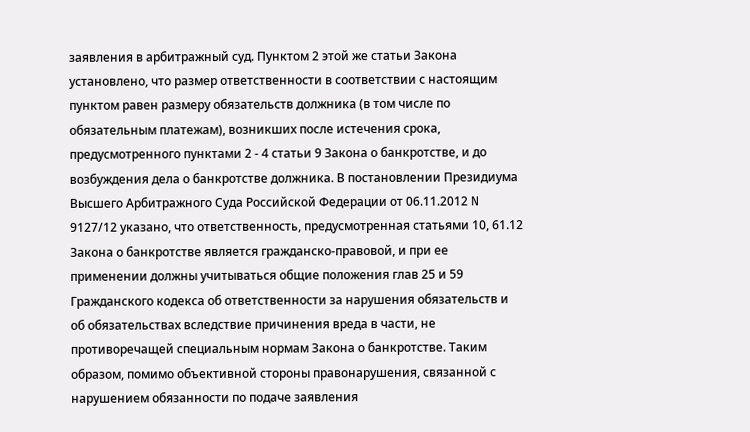заявления в арбитражный суд. Пунктом 2 этой же статьи Закона установлено, что размер ответственности в соответствии с настоящим пунктом равен размеру обязательств должника (в том числе по обязательным платежам), возникших после истечения срока, предусмотренного пунктами 2 - 4 статьи 9 Закона о банкротстве, и до возбуждения дела о банкротстве должника. В постановлении Президиума Высшего Арбитражного Суда Российской Федерации от 06.11.2012 N 9127/12 указано, что ответственность, предусмотренная статьями 10, 61.12 Закона о банкротстве является гражданско-правовой, и при ее применении должны учитываться общие положения глав 25 и 59 Гражданского кодекса об ответственности за нарушения обязательств и об обязательствах вследствие причинения вреда в части, не противоречащей специальным нормам Закона о банкротстве. Таким образом, помимо объективной стороны правонарушения, связанной с нарушением обязанности по подаче заявления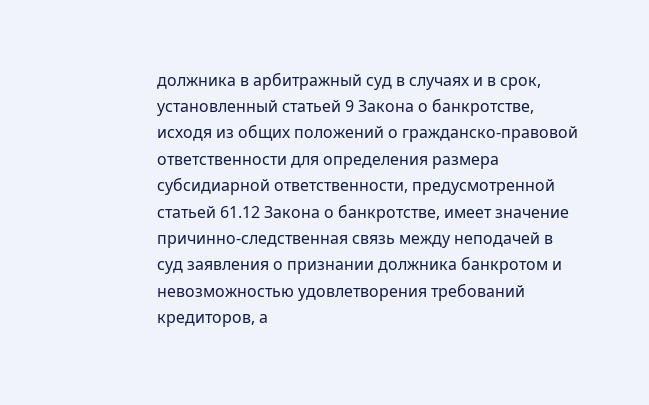должника в арбитражный суд в случаях и в срок, установленный статьей 9 Закона о банкротстве, исходя из общих положений о гражданско-правовой ответственности для определения размера субсидиарной ответственности, предусмотренной статьей 61.12 Закона о банкротстве, имеет значение причинно-следственная связь между неподачей в суд заявления о признании должника банкротом и невозможностью удовлетворения требований кредиторов, а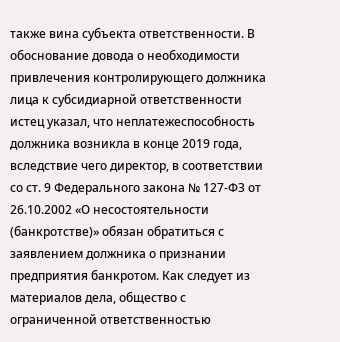также вина субъекта ответственности. В обоснование довода о необходимости привлечения контролирующего должника лица к субсидиарной ответственности истец указал, что неплатежеспособность должника возникла в конце 2019 года, вследствие чего директор, в соответствии со ст. 9 Федерального закона № 127-ФЗ от 26.10.2002 «О несостоятельности (банкротстве)» обязан обратиться с заявлением должника о признании предприятия банкротом. Как следует из материалов дела, общество с ограниченной ответственностью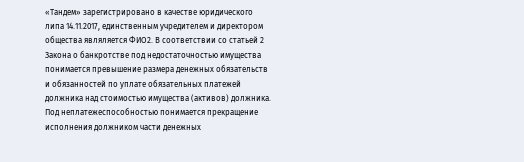«Тандем» зарегистрировано в качестве юридического липа 14.11.2017, единственным учредителем и директором общества являляется ФИО2. В соответствии со статьей 2 Закона о банкротстве под недостаточностью имущества понимается превышение размера денежных обязательств и обязанностей по уплате обязательных платежей должника над стоимостью имущества (активов) должника. Под неплатежеспособностью понимается прекращение исполнения должником части денежных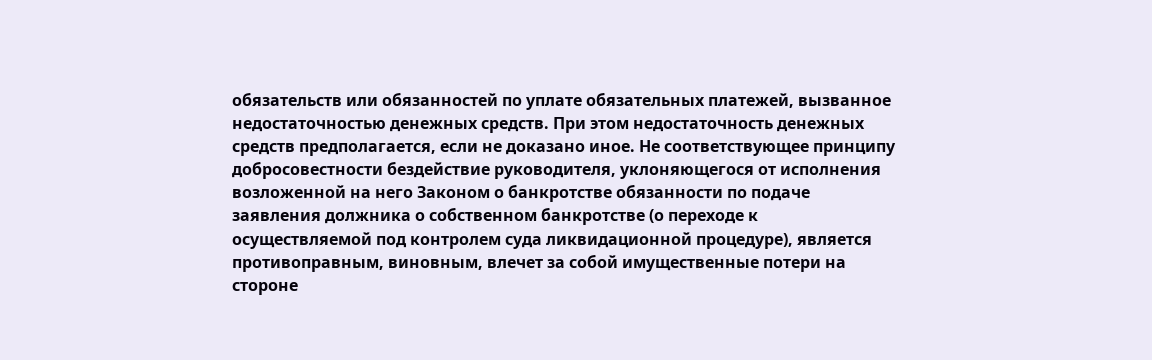обязательств или обязанностей по уплате обязательных платежей, вызванное недостаточностью денежных средств. При этом недостаточность денежных средств предполагается, если не доказано иное. Не соответствующее принципу добросовестности бездействие руководителя, уклоняющегося от исполнения возложенной на него Законом о банкротстве обязанности по подаче заявления должника о собственном банкротстве (о переходе к осуществляемой под контролем суда ликвидационной процедуре), является противоправным, виновным, влечет за собой имущественные потери на стороне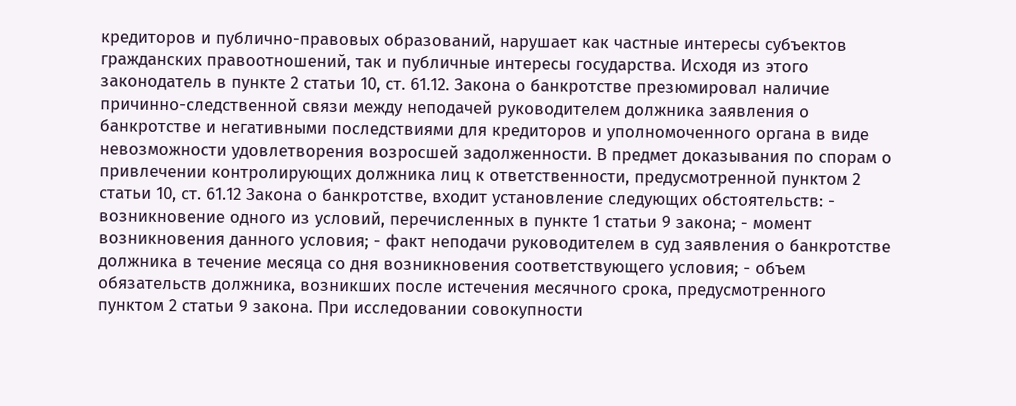кредиторов и публично-правовых образований, нарушает как частные интересы субъектов гражданских правоотношений, так и публичные интересы государства. Исходя из этого законодатель в пункте 2 статьи 10, ст. 61.12. Закона о банкротстве презюмировал наличие причинно-следственной связи между неподачей руководителем должника заявления о банкротстве и негативными последствиями для кредиторов и уполномоченного органа в виде невозможности удовлетворения возросшей задолженности. В предмет доказывания по спорам о привлечении контролирующих должника лиц к ответственности, предусмотренной пунктом 2 статьи 10, ст. 61.12 Закона о банкротстве, входит установление следующих обстоятельств: - возникновение одного из условий, перечисленных в пункте 1 статьи 9 закона; - момент возникновения данного условия; - факт неподачи руководителем в суд заявления о банкротстве должника в течение месяца со дня возникновения соответствующего условия; - объем обязательств должника, возникших после истечения месячного срока, предусмотренного пунктом 2 статьи 9 закона. При исследовании совокупности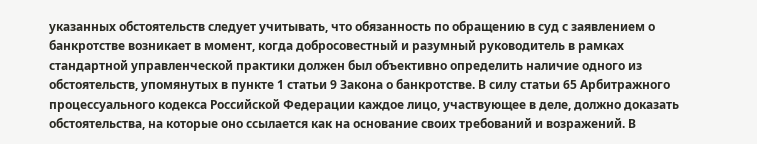указанных обстоятельств следует учитывать, что обязанность по обращению в суд с заявлением о банкротстве возникает в момент, когда добросовестный и разумный руководитель в рамках стандартной управленческой практики должен был объективно определить наличие одного из обстоятельств, упомянутых в пункте 1 статьи 9 Закона о банкротстве. В силу статьи 65 Арбитражного процессуального кодекса Российской Федерации каждое лицо, участвующее в деле, должно доказать обстоятельства, на которые оно ссылается как на основание своих требований и возражений. В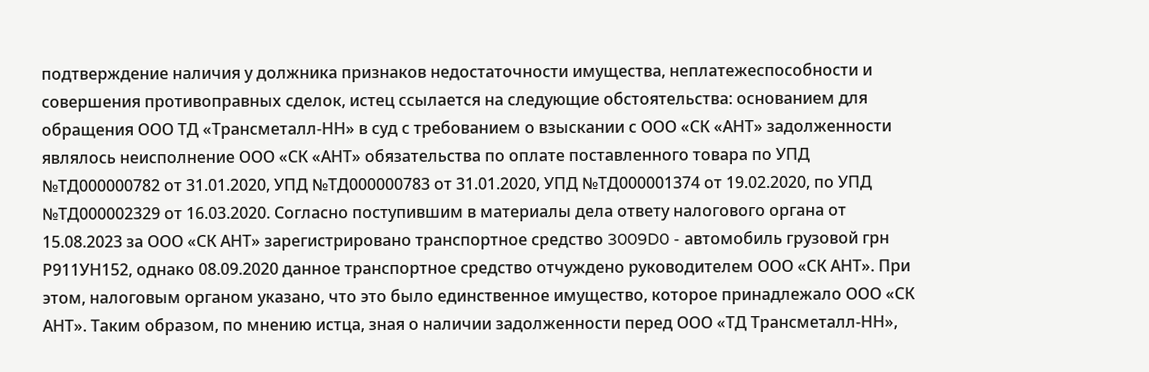подтверждение наличия у должника признаков недостаточности имущества, неплатежеспособности и совершения противоправных сделок, истец ссылается на следующие обстоятельства: основанием для обращения ООО ТД «Трансметалл-НН» в суд с требованием о взыскании с ООО «СК «АНТ» задолженности являлось неисполнение ООО «СК «АНТ» обязательства по оплате поставленного товара по УПД №ТД000000782 от 31.01.2020, УПД №ТД000000783 от 31.01.2020, УПД №ТД000001374 от 19.02.2020, по УПД №ТД000002329 от 16.03.2020. Согласно поступившим в материалы дела ответу налогового органа от 15.08.2023 за ООО «СК АНТ» зарегистрировано транспортное средство 3009D0 - автомобиль грузовой грн Р911УН152, однако 08.09.2020 данное транспортное средство отчуждено руководителем ООО «СК АНТ». При этом, налоговым органом указано, что это было единственное имущество, которое принадлежало ООО «СК АНТ». Таким образом, по мнению истца, зная о наличии задолженности перед ООО «ТД Трансметалл-НН»,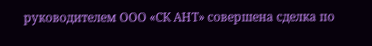руководителем ООО «СК АНТ» совершена сделка по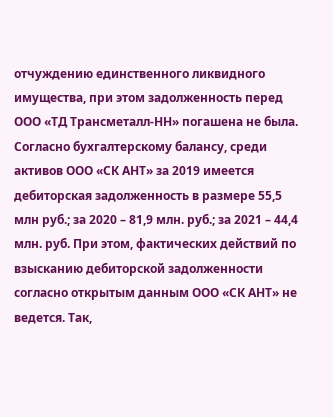отчуждению единственного ликвидного имущества, при этом задолженность перед ООО «ТД Трансметалл-НН» погашена не была. Согласно бухгалтерскому балансу, среди активов ООО «СК АНТ» за 2019 имеется дебиторская задолженность в размере 55,5 млн руб.; за 2020 – 81,9 млн. руб.; за 2021 – 44,4 млн. руб. При этом, фактических действий по взысканию дебиторской задолженности согласно открытым данным ООО «СК АНТ» не ведется. Так,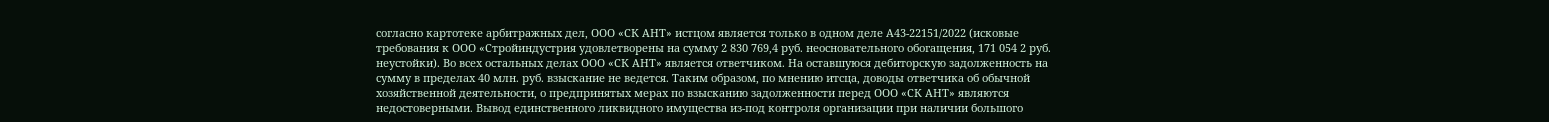согласно картотеке арбитражных дел, ООО «СК АНТ» истцом является только в одном деле А43-22151/2022 (исковые требования к ООО «Стройиндустрия удовлетворены на сумму 2 830 769,4 руб. неосновательного обогащения, 171 054 2 руб. неустойки). Во всех остальных делах ООО «СК АНТ» является ответчиком. На оставшуюся дебиторскую задолженность на сумму в пределах 40 млн. руб. взыскание не ведется. Таким образом, по мнению итсца, доводы ответчика об обычной хозяйственной деятельности, о предпринятых мерах по взысканию задолженности перед ООО «СК АНТ» являются недостоверными. Вывод единственного ликвидного имущества из-под контроля организации при наличии большого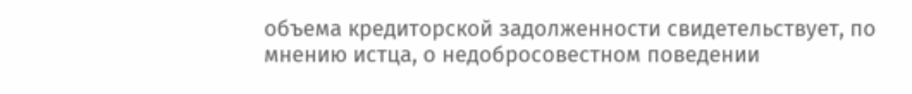объема кредиторской задолженности свидетельствует, по мнению истца, о недобросовестном поведении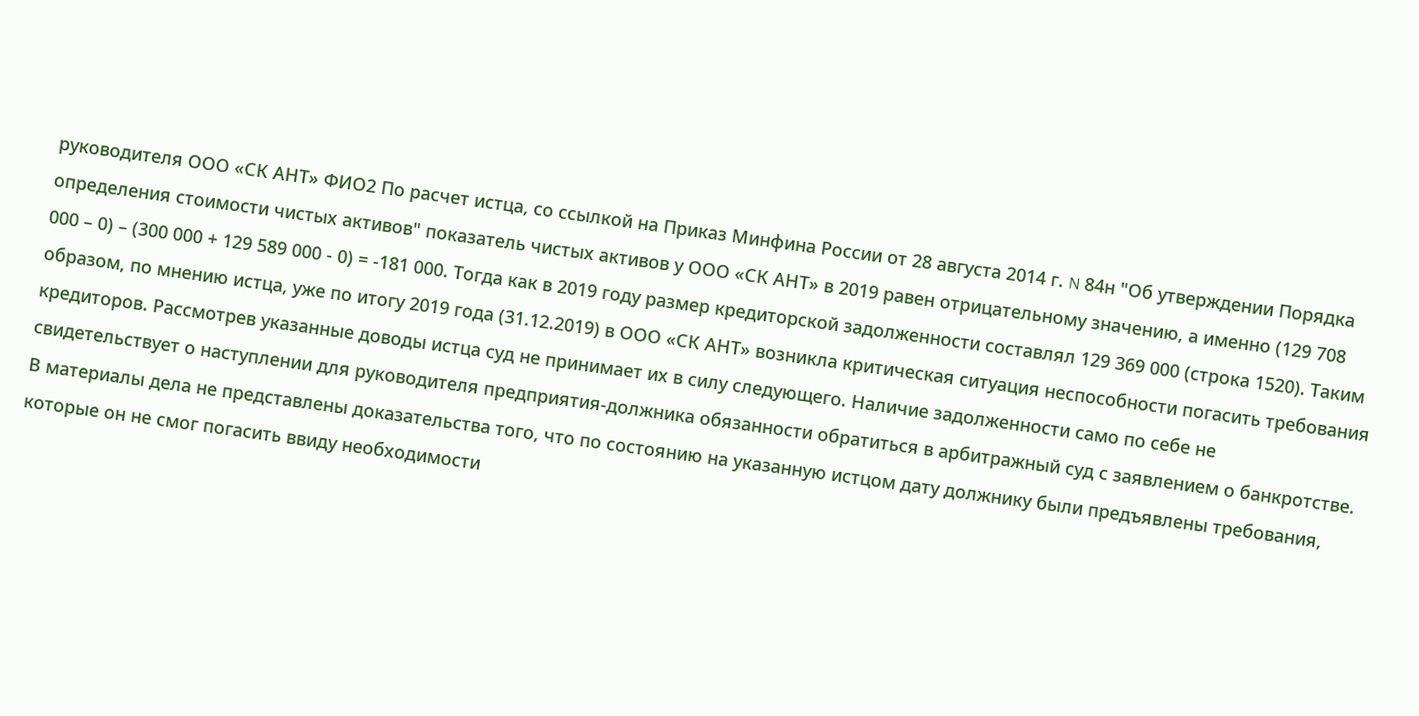руководителя ООО «СК АНТ» ФИО2 По расчет истца, со ссылкой на Приказ Минфина России от 28 августа 2014 г. N 84н "Об утверждении Порядка определения стоимости чистых активов" показатель чистых активов у ООО «СК АНТ» в 2019 равен отрицательному значению, а именно (129 708 000 – 0) – (300 000 + 129 589 000 - 0) = -181 000. Тогда как в 2019 году размер кредиторской задолженности составлял 129 369 000 (строка 1520). Таким образом, по мнению истца, уже по итогу 2019 года (31.12.2019) в ООО «СК АНТ» возникла критическая ситуация неспособности погасить требования кредиторов. Рассмотрев указанные доводы истца суд не принимает их в силу следующего. Наличие задолженности само по себе не свидетельствует о наступлении для руководителя предприятия-должника обязанности обратиться в арбитражный суд с заявлением о банкротстве. В материалы дела не представлены доказательства того, что по состоянию на указанную истцом дату должнику были предъявлены требования, которые он не смог погасить ввиду необходимости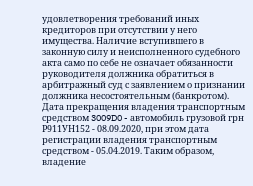удовлетворения требований иных кредиторов при отсутствии у него имущества. Наличие вступившего в законную силу и неисполненного судебного акта само по себе не означает обязанности руководителя должника обратиться в арбитражный суд с заявлением о признании должника несостоятельным (банкротом). Дата прекращения владения транспортным средством 3009D0 - автомобиль грузовой грн Р911УН152 - 08.09.2020, при этом дата регистрации владения транспортным средством - 05.04.2019. Таким образом, владение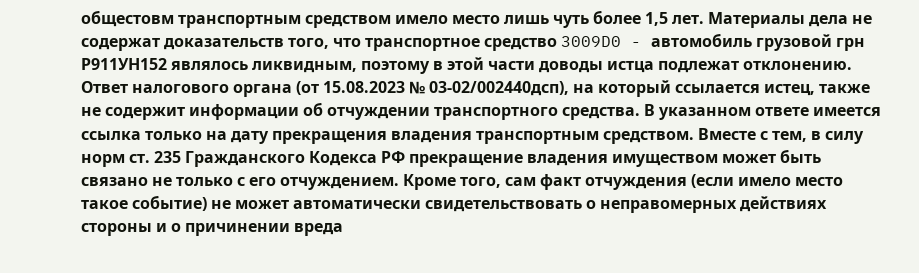общестовм транспортным средством имело место лишь чуть более 1,5 лет. Материалы дела не содержат доказательств того, что транспортное средство 3009D0 - автомобиль грузовой грн Р911УН152 являлось ликвидным, поэтому в этой части доводы истца подлежат отклонению. Ответ налогового органа (от 15.08.2023 № 03-02/002440дсп), на который ссылается истец, также не содержит информации об отчуждении транспортного средства. В указанном ответе имеется ссылка только на дату прекращения владения транспортным средством. Вместе с тем, в силу норм ст. 235 Гражданского Кодекса РФ прекращение владения имуществом может быть связано не только с его отчуждением. Кроме того, сам факт отчуждения (если имело место такое событие) не может автоматически свидетельствовать о неправомерных действиях стороны и о причинении вреда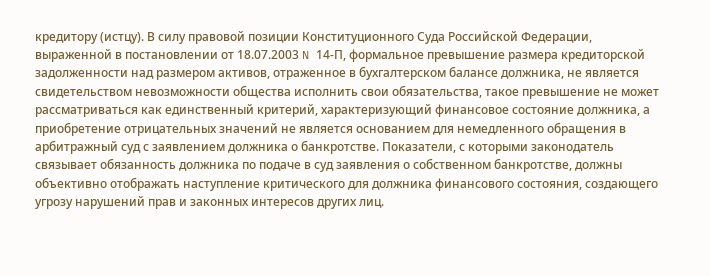кредитору (истцу). В силу правовой позиции Конституционного Суда Российской Федерации, выраженной в постановлении от 18.07.2003 N 14-П, формальное превышение размера кредиторской задолженности над размером активов, отраженное в бухгалтерском балансе должника, не является свидетельством невозможности общества исполнить свои обязательства, такое превышение не может рассматриваться как единственный критерий, характеризующий финансовое состояние должника, а приобретение отрицательных значений не является основанием для немедленного обращения в арбитражный суд с заявлением должника о банкротстве. Показатели, с которыми законодатель связывает обязанность должника по подаче в суд заявления о собственном банкротстве, должны объективно отображать наступление критического для должника финансового состояния, создающего угрозу нарушений прав и законных интересов других лиц.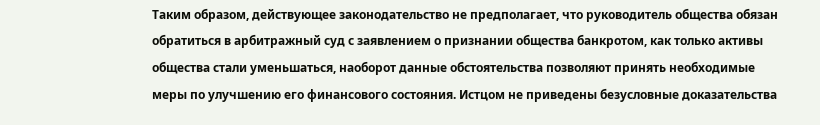Таким образом, действующее законодательство не предполагает, что руководитель общества обязан обратиться в арбитражный суд с заявлением о признании общества банкротом, как только активы общества стали уменьшаться, наоборот данные обстоятельства позволяют принять необходимые меры по улучшению его финансового состояния. Истцом не приведены безусловные доказательства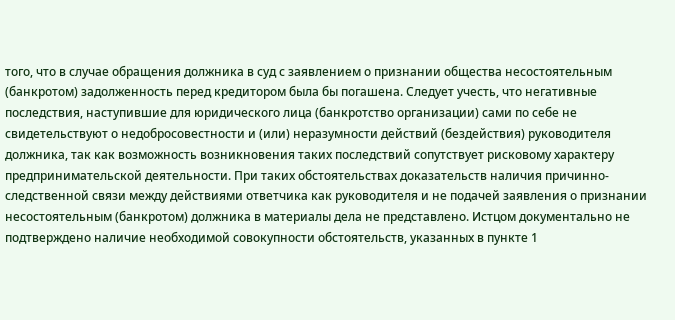того, что в случае обращения должника в суд с заявлением о признании общества несостоятельным (банкротом) задолженность перед кредитором была бы погашена. Следует учесть, что негативные последствия, наступившие для юридического лица (банкротство организации) сами по себе не свидетельствуют о недобросовестности и (или) неразумности действий (бездействия) руководителя должника, так как возможность возникновения таких последствий сопутствует рисковому характеру предпринимательской деятельности. При таких обстоятельствах доказательств наличия причинно-следственной связи между действиями ответчика как руководителя и не подачей заявления о признании несостоятельным (банкротом) должника в материалы дела не представлено. Истцом документально не подтверждено наличие необходимой совокупности обстоятельств, указанных в пункте 1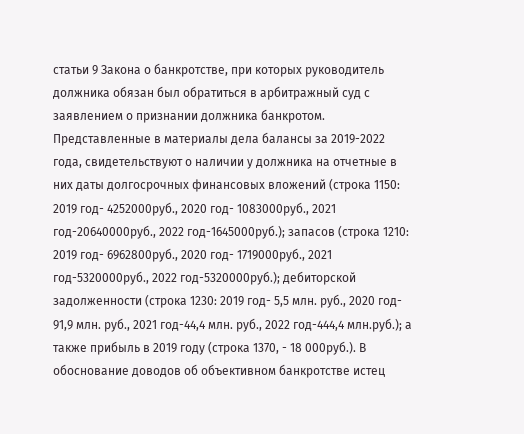статьи 9 Закона о банкротстве, при которых руководитель должника обязан был обратиться в арбитражный суд с заявлением о признании должника банкротом. Представленные в материалы дела балансы за 2019-2022 года, свидетельствуют о наличии у должника на отчетные в них даты долгосрочных финансовых вложений (строка 1150: 2019 год- 4252000руб., 2020 год- 1083000руб., 2021 год-20640000руб., 2022 год-1645000руб.); запасов (строка 1210: 2019 год- 6962800руб., 2020 год- 1719000руб., 2021 год-5320000руб., 2022 год-5320000руб.); дебиторской задолженности (строка 1230: 2019 год- 5,5 млн. руб., 2020 год- 91,9 млн. руб., 2021 год-44,4 млн. руб., 2022 год-444,4 млн.руб.); а также прибыль в 2019 году (строка 1370, - 18 000руб.). В обоснование доводов об объективном банкротстве истец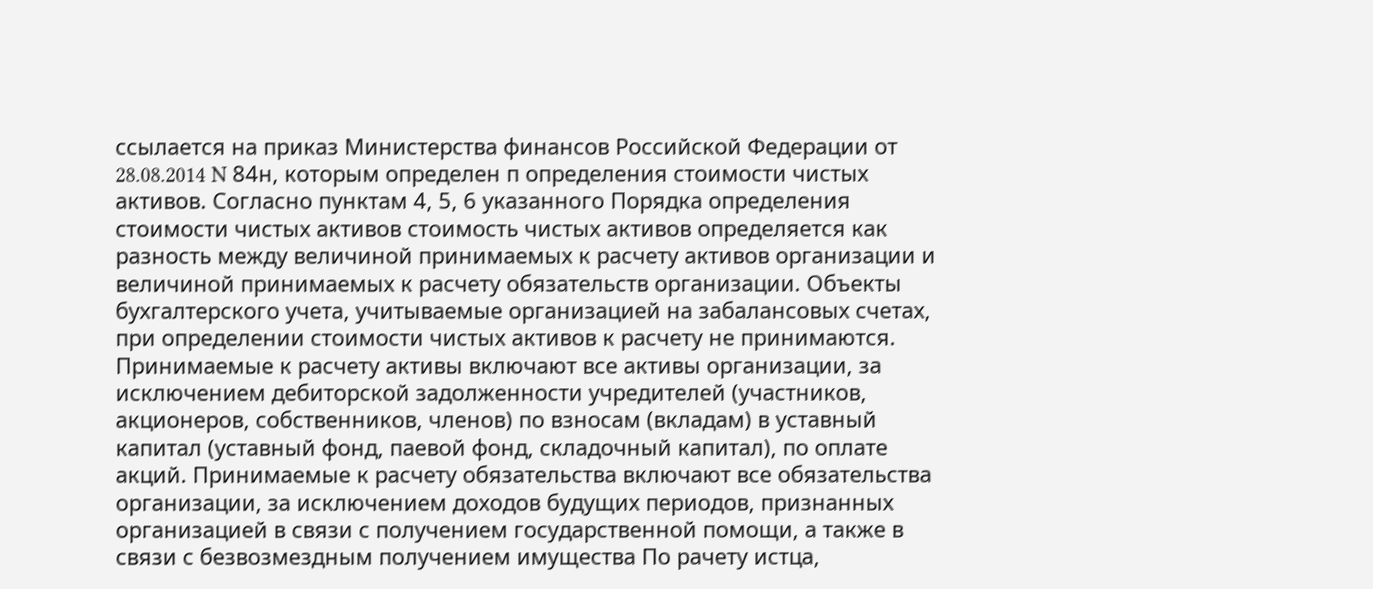ссылается на приказ Министерства финансов Российской Федерации от 28.08.2014 N 84н, которым определен п определения стоимости чистых активов. Согласно пунктам 4, 5, 6 указанного Порядка определения стоимости чистых активов стоимость чистых активов определяется как разность между величиной принимаемых к расчету активов организации и величиной принимаемых к расчету обязательств организации. Объекты бухгалтерского учета, учитываемые организацией на забалансовых счетах, при определении стоимости чистых активов к расчету не принимаются. Принимаемые к расчету активы включают все активы организации, за исключением дебиторской задолженности учредителей (участников, акционеров, собственников, членов) по взносам (вкладам) в уставный капитал (уставный фонд, паевой фонд, складочный капитал), по оплате акций. Принимаемые к расчету обязательства включают все обязательства организации, за исключением доходов будущих периодов, признанных организацией в связи с получением государственной помощи, а также в связи с безвозмездным получением имущества По рачету истца,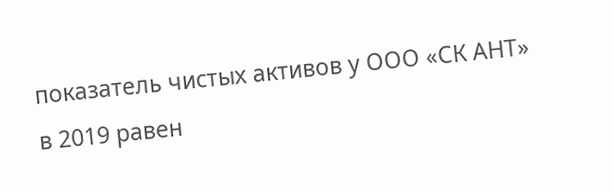показатель чистых активов у ООО «СК АНТ» в 2019 равен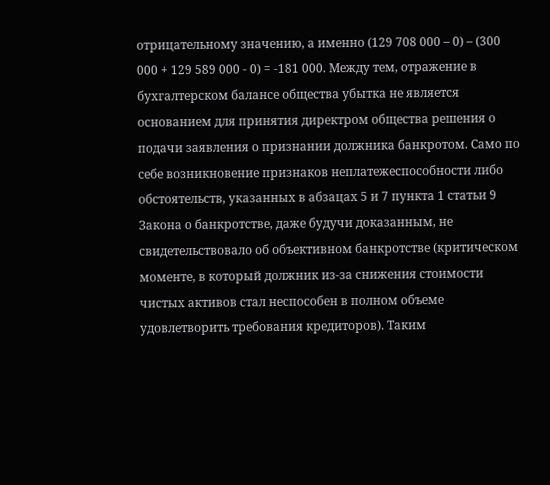отрицательному значению, а именно (129 708 000 – 0) – (300 000 + 129 589 000 - 0) = -181 000. Между тем, отражение в бухгалтерском балансе общества убытка не является основанием для принятия директром общества решения о подачи заявления о признании должника банкротом. Само по себе возникновение признаков неплатежеспособности либо обстоятельств, указанных в абзацах 5 и 7 пункта 1 статьи 9 Закона о банкротстве, даже будучи доказанным, не свидетельствовало об объективном банкротстве (критическом моменте, в который должник из-за снижения стоимости чистых активов стал неспособен в полном объеме удовлетворить требования кредиторов). Таким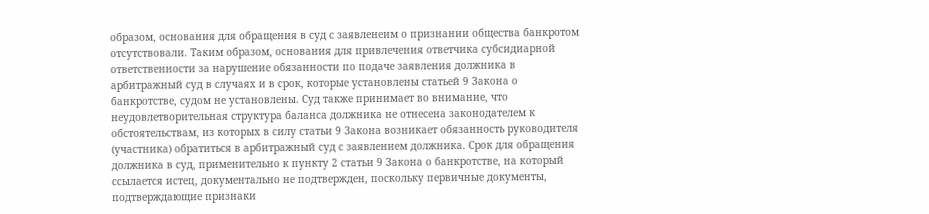образом, основания для обращения в суд с заявленеим о признании общества банкротом отсутствовали. Таким образом, основания для привлечения ответчика субсидиарной ответственности за нарушение обязанности по подаче заявления должника в арбитражный суд в случаях и в срок, которые установлены статьей 9 Закона о банкротстве, судом не установлены. Суд также принимает во внимание, что неудовлетворительная структура баланса должника не отнесена законодателем к обстоятельствам, из которых в силу статьи 9 Закона возникает обязанность руководителя (участника) обратиться в арбитражный суд с заявлением должника. Срок для обращения должника в суд, применительно к пункту 2 статьи 9 Закона о банкротстве, на который ссылается истец, документально не подтвержден, поскольку первичные документы, подтверждающие признаки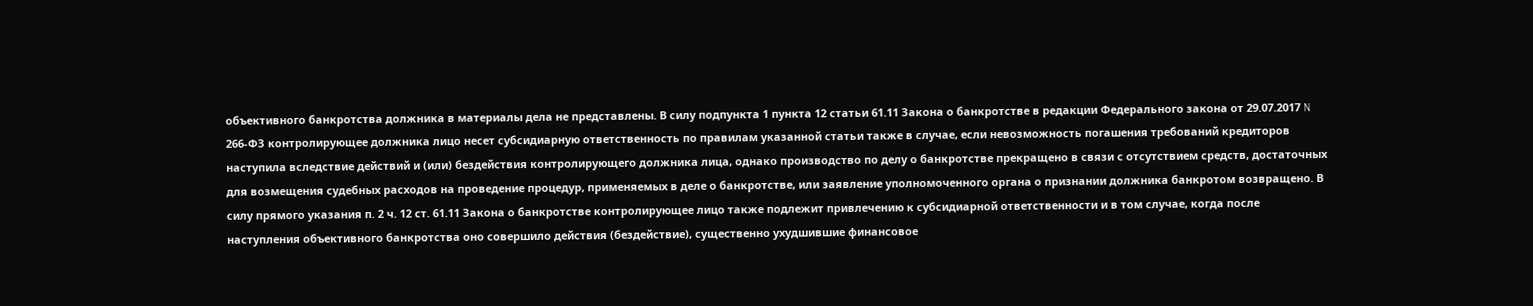объективного банкротства должника в материалы дела не представлены. В силу подпункта 1 пункта 12 статьи 61.11 Закона о банкротстве в редакции Федерального закона от 29.07.2017 N 266-ФЗ контролирующее должника лицо несет субсидиарную ответственность по правилам указанной статьи также в случае, если невозможность погашения требований кредиторов наступила вследствие действий и (или) бездействия контролирующего должника лица, однако производство по делу о банкротстве прекращено в связи с отсутствием средств, достаточных для возмещения судебных расходов на проведение процедур, применяемых в деле о банкротстве, или заявление уполномоченного органа о признании должника банкротом возвращено. В силу прямого указания п. 2 ч. 12 ст. 61.11 Закона о банкротстве контролирующее лицо также подлежит привлечению к субсидиарной ответственности и в том случае, когда после наступления объективного банкротства оно совершило действия (бездействие), существенно ухудшившие финансовое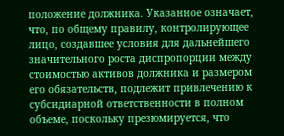положение должника. Указанное означает, что, по общему правилу, контролирующее лицо, создавшее условия для дальнейшего значительного роста диспропорции между стоимостью активов должника и размером его обязательств, подлежит привлечению к субсидиарной ответственности в полном объеме, поскольку презюмируется, что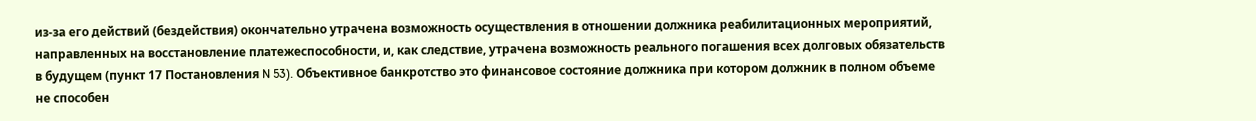из-за его действий (бездействия) окончательно утрачена возможность осуществления в отношении должника реабилитационных мероприятий, направленных на восстановление платежеспособности, и, как следствие, утрачена возможность реального погашения всех долговых обязательств в будущем (пункт 17 Постановления N 53). Объективное банкротство это финансовое состояние должника при котором должник в полном объеме не способен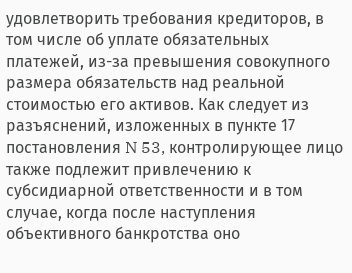удовлетворить требования кредиторов, в том числе об уплате обязательных платежей, из-за превышения совокупного размера обязательств над реальной стоимостью его активов. Как следует из разъяснений, изложенных в пункте 17 постановления N 53, контролирующее лицо также подлежит привлечению к субсидиарной ответственности и в том случае, когда после наступления объективного банкротства оно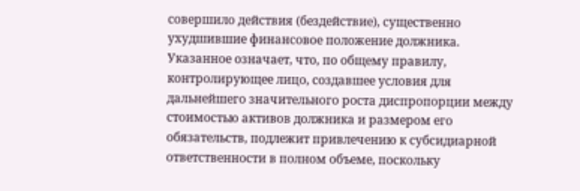совершило действия (бездействие), существенно ухудшившие финансовое положение должника. Указанное означает, что, по общему правилу, контролирующее лицо, создавшее условия для дальнейшего значительного роста диспропорции между стоимостью активов должника и размером его обязательств, подлежит привлечению к субсидиарной ответственности в полном объеме, поскольку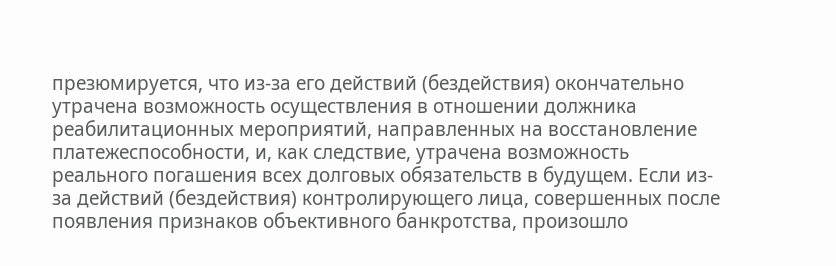презюмируется, что из-за его действий (бездействия) окончательно утрачена возможность осуществления в отношении должника реабилитационных мероприятий, направленных на восстановление платежеспособности, и, как следствие, утрачена возможность реального погашения всех долговых обязательств в будущем. Если из-за действий (бездействия) контролирующего лица, совершенных после появления признаков объективного банкротства, произошло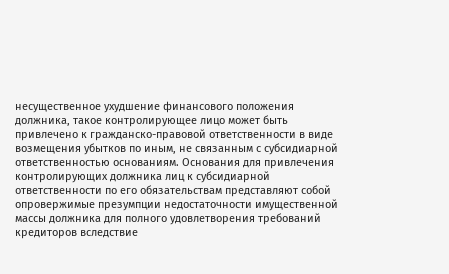несущественное ухудшение финансового положения должника, такое контролирующее лицо может быть привлечено к гражданско-правовой ответственности в виде возмещения убытков по иным, не связанным с субсидиарной ответственностью основаниям. Основания для привлечения контролирующих должника лиц к субсидиарной ответственности по его обязательствам представляют собой опровержимые презумпции недостаточности имущественной массы должника для полного удовлетворения требований кредиторов вследствие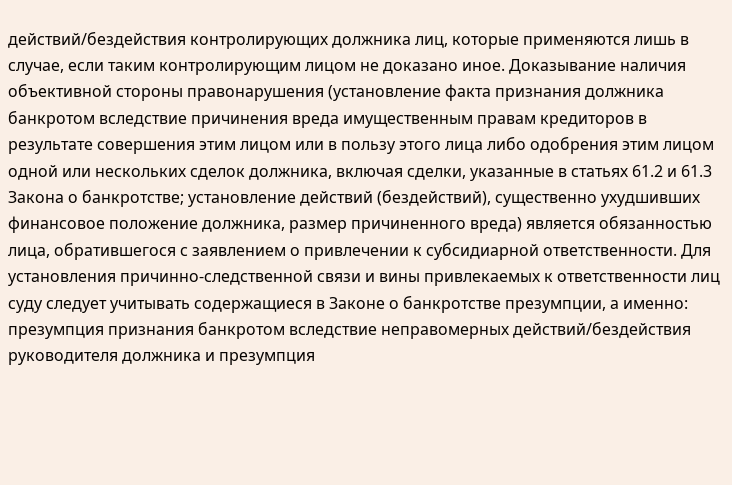действий/бездействия контролирующих должника лиц, которые применяются лишь в случае, если таким контролирующим лицом не доказано иное. Доказывание наличия объективной стороны правонарушения (установление факта признания должника банкротом вследствие причинения вреда имущественным правам кредиторов в результате совершения этим лицом или в пользу этого лица либо одобрения этим лицом одной или нескольких сделок должника, включая сделки, указанные в статьях 61.2 и 61.3 Закона о банкротстве; установление действий (бездействий), существенно ухудшивших финансовое положение должника, размер причиненного вреда) является обязанностью лица, обратившегося с заявлением о привлечении к субсидиарной ответственности. Для установления причинно-следственной связи и вины привлекаемых к ответственности лиц суду следует учитывать содержащиеся в Законе о банкротстве презумпции, а именно: презумпция признания банкротом вследствие неправомерных действий/бездействия руководителя должника и презумпция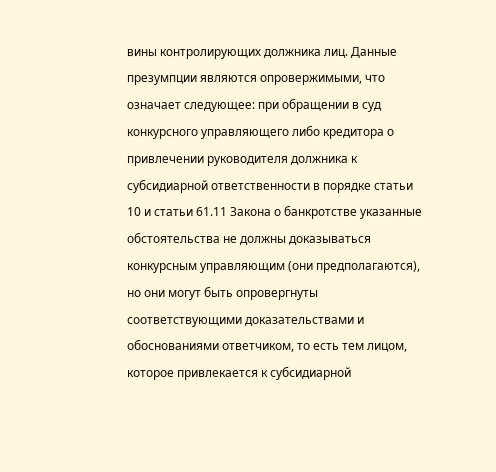вины контролирующих должника лиц. Данные презумпции являются опровержимыми, что означает следующее: при обращении в суд конкурсного управляющего либо кредитора о привлечении руководителя должника к субсидиарной ответственности в порядке статьи 10 и статьи 61.11 Закона о банкротстве указанные обстоятельства не должны доказываться конкурсным управляющим (они предполагаются), но они могут быть опровергнуты соответствующими доказательствами и обоснованиями ответчиком, то есть тем лицом, которое привлекается к субсидиарной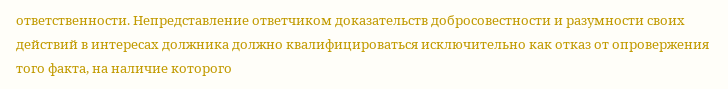ответственности. Непредставление ответчиком доказательств добросовестности и разумности своих действий в интересах должника должно квалифицироваться исключительно как отказ от опровержения того факта, на наличие которого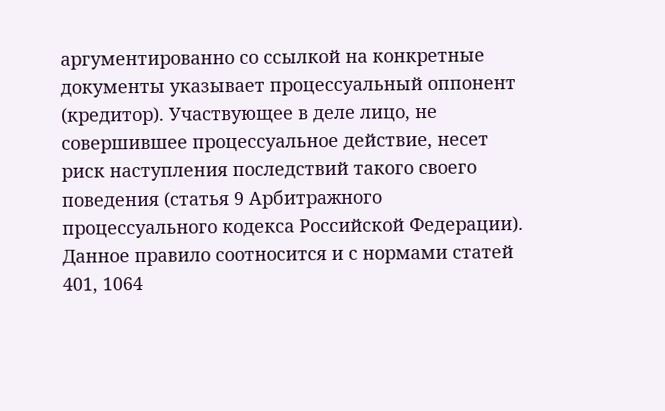аргументированно со ссылкой на конкретные документы указывает процессуальный оппонент (кредитор). Участвующее в деле лицо, не совершившее процессуальное действие, несет риск наступления последствий такого своего поведения (статья 9 Арбитражного процессуального кодекса Российской Федерации). Данное правило соотносится и с нормами статей 401, 1064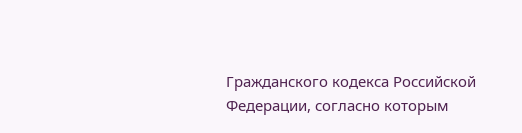Гражданского кодекса Российской Федерации, согласно которым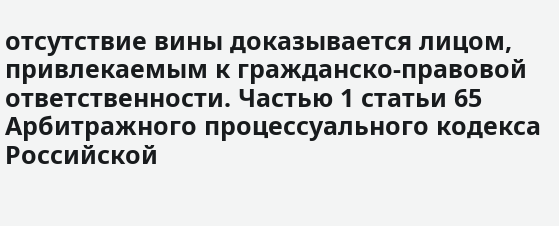отсутствие вины доказывается лицом, привлекаемым к гражданско-правовой ответственности. Частью 1 статьи 65 Арбитражного процессуального кодекса Российской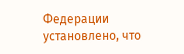Федерации установлено, что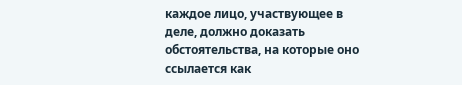каждое лицо, участвующее в деле, должно доказать обстоятельства, на которые оно ссылается как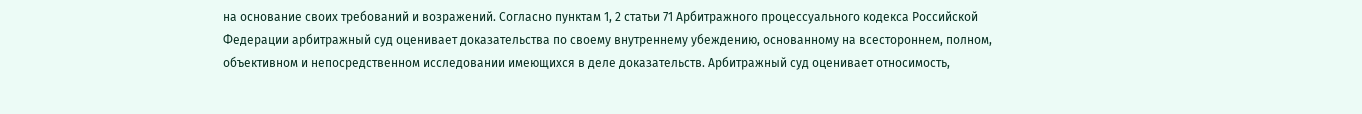на основание своих требований и возражений. Согласно пунктам 1, 2 статьи 71 Арбитражного процессуального кодекса Российской Федерации арбитражный суд оценивает доказательства по своему внутреннему убеждению, основанному на всестороннем, полном, объективном и непосредственном исследовании имеющихся в деле доказательств. Арбитражный суд оценивает относимость,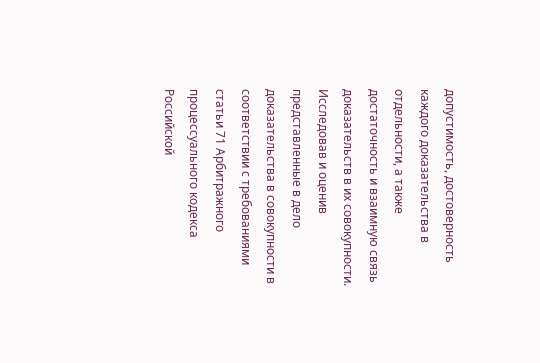допустимость, достоверность каждого доказательства в отдельности, а также достаточность и взаимную связь доказательств в их совокупности. Исследовав и оценив представленные в дело доказательства в совокупности в соответствии с требованиями статьи 71 Арбитражного процессуального кодекса Российской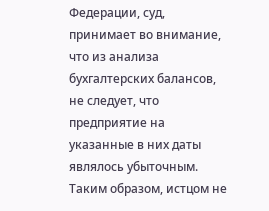Федерации, суд, принимает во внимание, что из анализа бухгалтерских балансов, не следует, что предприятие на указанные в них даты являлось убыточным. Таким образом, истцом не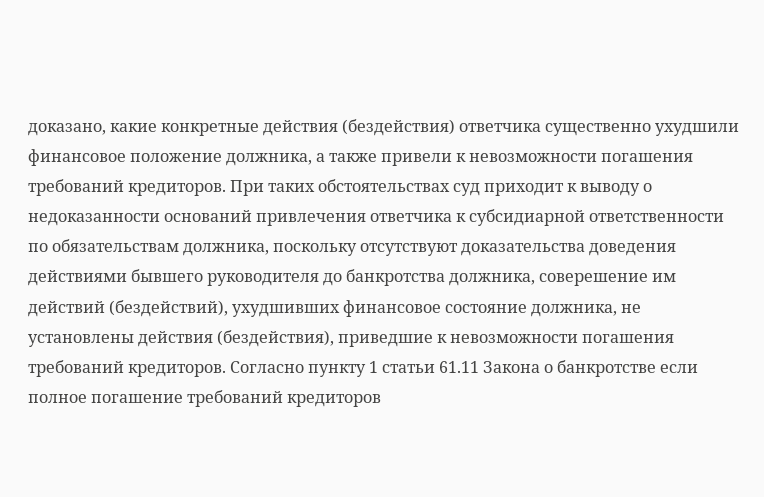доказано, какие конкретные действия (бездействия) ответчика существенно ухудшили финансовое положение должника, а также привели к невозможности погашения требований кредиторов. При таких обстоятельствах суд приходит к выводу о недоказанности оснований привлечения ответчика к субсидиарной ответственности по обязательствам должника, поскольку отсутствуют доказательства доведения действиями бывшего руководителя до банкротства должника, соверешение им действий (бездействий), ухудшивших финансовое состояние должника, не установлены действия (бездействия), приведшие к невозможности погашения требований кредиторов. Согласно пункту 1 статьи 61.11 Закона о банкротстве если полное погашение требований кредиторов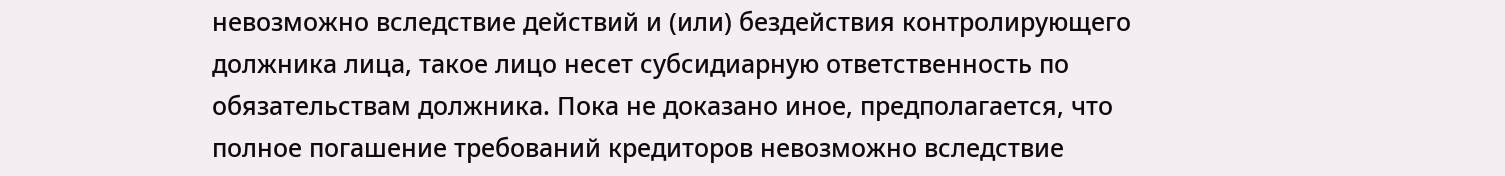невозможно вследствие действий и (или) бездействия контролирующего должника лица, такое лицо несет субсидиарную ответственность по обязательствам должника. Пока не доказано иное, предполагается, что полное погашение требований кредиторов невозможно вследствие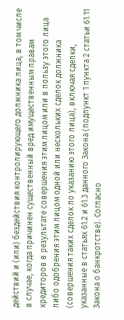действий и (или) бездействия контролирующего должника лица, в том числе в случае, когда причинен существенный вред имущественным правам кредиторов в результате совершения этим лицом или в пользу этого лица либо одобрения этим лицом одной или нескольких сделок должника (совершения таких сделок по указанию этого лица), включая сделки, указанные в статьях 61.2 и 61.3 данного Закона (подпункт 1 пункта 2 статьи 61.11 Закона о банкротстве). Согласно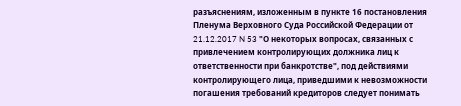разъяснениям, изложенным в пункте 16 постановления Пленума Верховного Суда Российской Федерации от 21.12.2017 N 53 "О некоторых вопросах, связанных с привлечением контролирующих должника лиц к ответственности при банкротстве", под действиями контролирующего лица, приведшими к невозможности погашения требований кредиторов следует понимать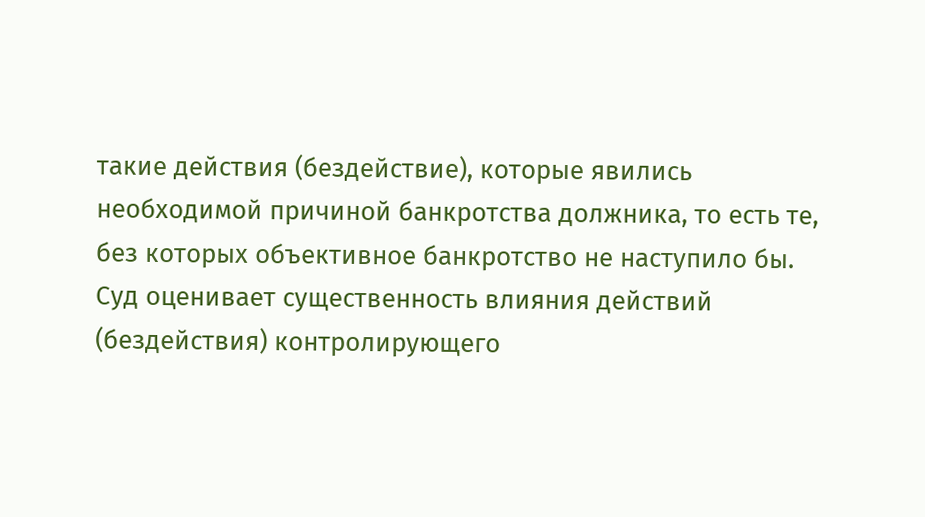такие действия (бездействие), которые явились необходимой причиной банкротства должника, то есть те, без которых объективное банкротство не наступило бы. Суд оценивает существенность влияния действий (бездействия) контролирующего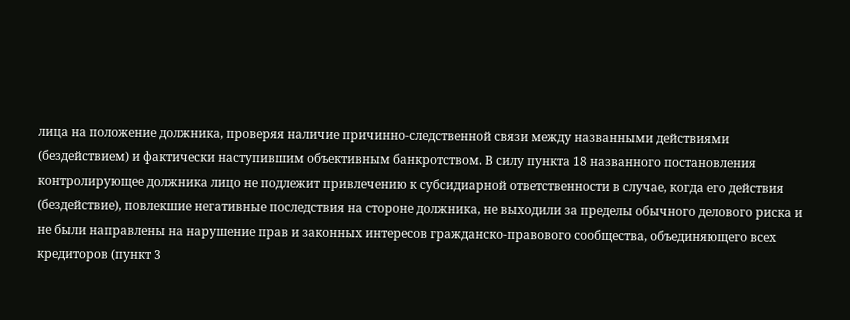лица на положение должника, проверяя наличие причинно-следственной связи между названными действиями (бездействием) и фактически наступившим объективным банкротством. В силу пункта 18 названного постановления контролирующее должника лицо не подлежит привлечению к субсидиарной ответственности в случае, когда его действия (бездействие), повлекшие негативные последствия на стороне должника, не выходили за пределы обычного делового риска и не были направлены на нарушение прав и законных интересов гражданско-правового сообщества, объединяющего всех кредиторов (пункт 3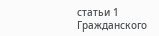статьи 1 Гражданского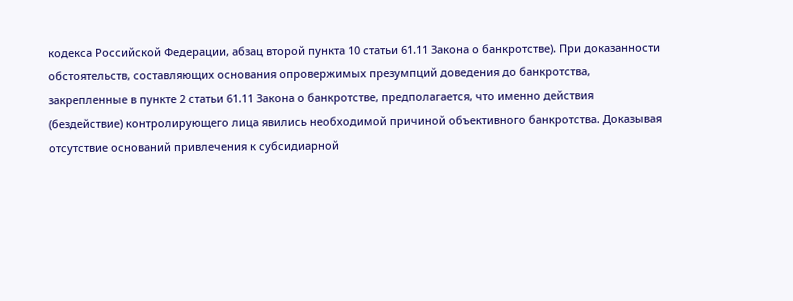кодекса Российской Федерации, абзац второй пункта 10 статьи 61.11 Закона о банкротстве). При доказанности обстоятельств, составляющих основания опровержимых презумпций доведения до банкротства, закрепленные в пункте 2 статьи 61.11 Закона о банкротстве, предполагается, что именно действия (бездействие) контролирующего лица явились необходимой причиной объективного банкротства. Доказывая отсутствие оснований привлечения к субсидиарной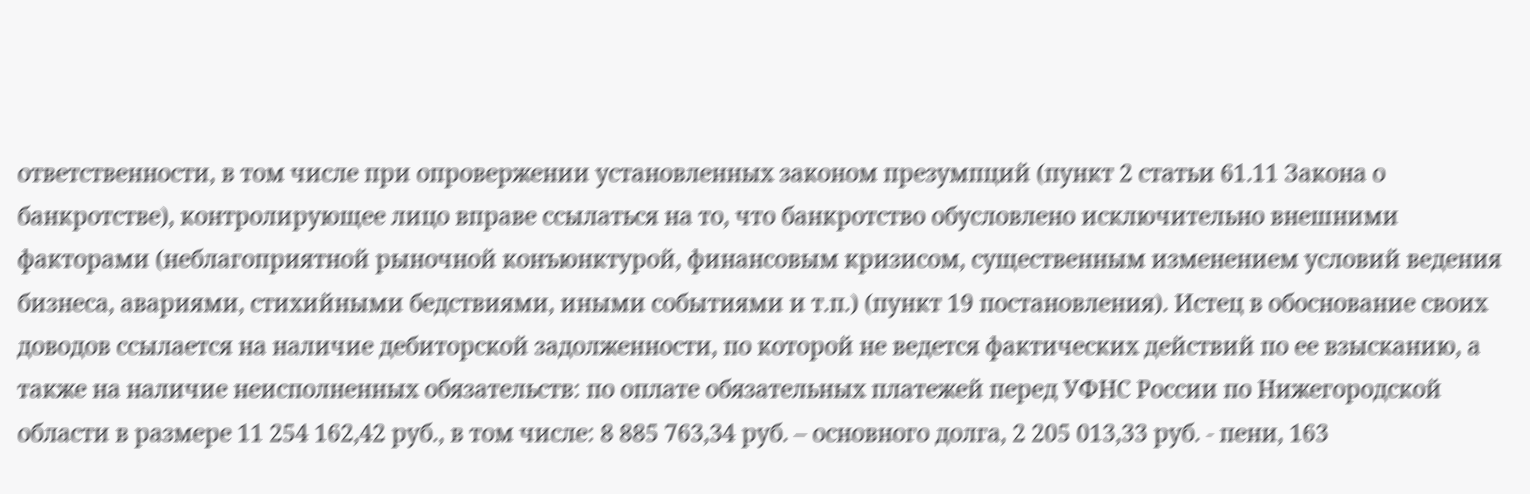ответственности, в том числе при опровержении установленных законом презумпций (пункт 2 статьи 61.11 Закона о банкротстве), контролирующее лицо вправе ссылаться на то, что банкротство обусловлено исключительно внешними факторами (неблагоприятной рыночной конъюнктурой, финансовым кризисом, существенным изменением условий ведения бизнеса, авариями, стихийными бедствиями, иными событиями и т.п.) (пункт 19 постановления). Истец в обоснование своих доводов ссылается на наличие дебиторской задолженности, по которой не ведется фактических действий по ее взысканию, а также на наличие неисполненных обязательств: по оплате обязательных платежей перед УФНС России по Нижегородской области в размере 11 254 162,42 руб., в том числе: 8 885 763,34 руб. – основного долга, 2 205 013,33 руб. - пени, 163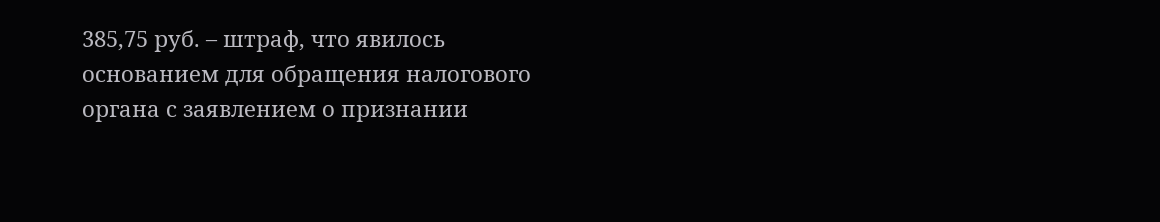385,75 руб. – штраф, что явилось основанием для обращения налогового органа с заявлением о признании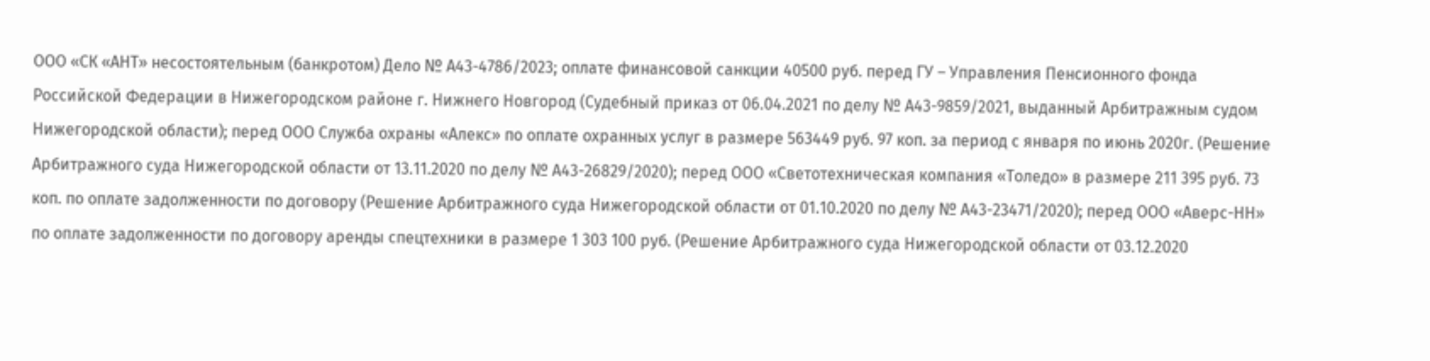ООО «СК «АНТ» несостоятельным (банкротом) Дело № А43-4786/2023; оплате финансовой санкции 40500 руб. перед ГУ – Управления Пенсионного фонда Российской Федерации в Нижегородском районе г. Нижнего Новгород (Судебный приказ от 06.04.2021 по делу № А43-9859/2021, выданный Арбитражным судом Нижегородской области); перед ООО Служба охраны «Алекс» по оплате охранных услуг в размере 563449 руб. 97 коп. за период с января по июнь 2020г. (Решение Арбитражного суда Нижегородской области от 13.11.2020 по делу № А43-26829/2020); перед ООО «Светотехническая компания «Толедо» в размере 211 395 руб. 73 коп. по оплате задолженности по договору (Решение Арбитражного суда Нижегородской области от 01.10.2020 по делу № А43-23471/2020); перед ООО «Аверс-НН» по оплате задолженности по договору аренды спецтехники в размере 1 303 100 руб. (Решение Арбитражного суда Нижегородской области от 03.12.2020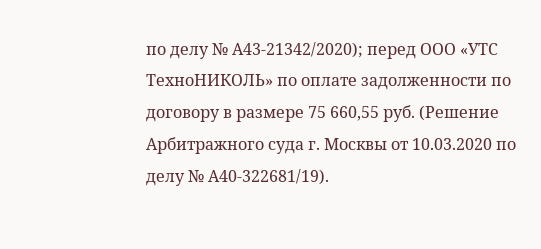по делу № А43-21342/2020); перед ООО «УТС ТехноНИКОЛЬ» по оплате задолженности по договору в размере 75 660,55 руб. (Решение Арбитражного суда г. Москвы от 10.03.2020 по делу № А40-322681/19).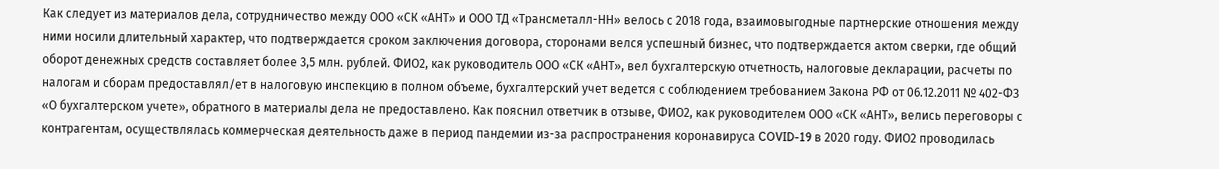Как следует из материалов дела, сотрудничество между ООО «СК «АНТ» и ООО ТД «Трансметалл-НН» велось с 2018 года, взаимовыгодные партнерские отношения между ними носили длительный характер, что подтверждается сроком заключения договора, сторонами велся успешный бизнес, что подтверждается актом сверки, где общий оборот денежных средств составляет более 3,5 млн. рублей. ФИО2, как руководитель ООО «СК «АНТ», вел бухгалтерскую отчетность, налоговые декларации, расчеты по налогам и сборам предоставлял/ет в налоговую инспекцию в полном объеме, бухгалтерский учет ведется с соблюдением требованием Закона РФ от 06.12.2011 № 402-ФЗ «О бухгалтерском учете», обратного в материалы дела не предоставлено. Как пояснил ответчик в отзыве, ФИО2, как руководителем ООО «СК «АНТ», велись переговоры с контрагентам, осуществлялась коммерческая деятельность даже в период пандемии из-за распространения коронавируса COVID-19 в 2020 году. ФИО2 проводилась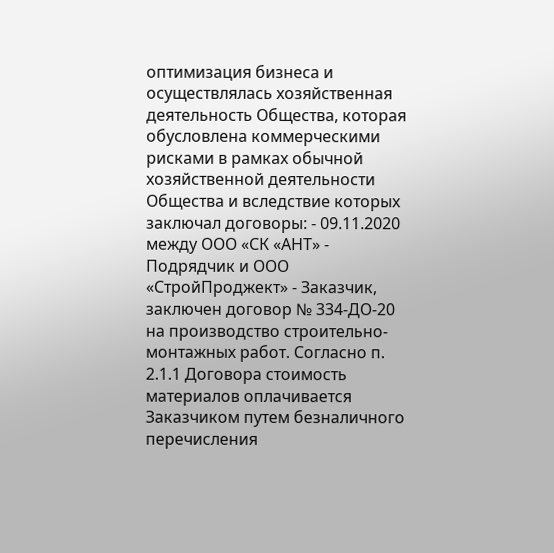оптимизация бизнеса и осуществлялась хозяйственная деятельность Общества, которая обусловлена коммерческими рисками в рамках обычной хозяйственной деятельности Общества и вследствие которых заключал договоры: - 09.11.2020 между ООО «СК «АНТ» - Подрядчик и ООО «СтройПроджект» - Заказчик, заключен договор № 334-ДО-20 на производство строительно-монтажных работ. Согласно п. 2.1.1 Договора стоимость материалов оплачивается Заказчиком путем безналичного перечисления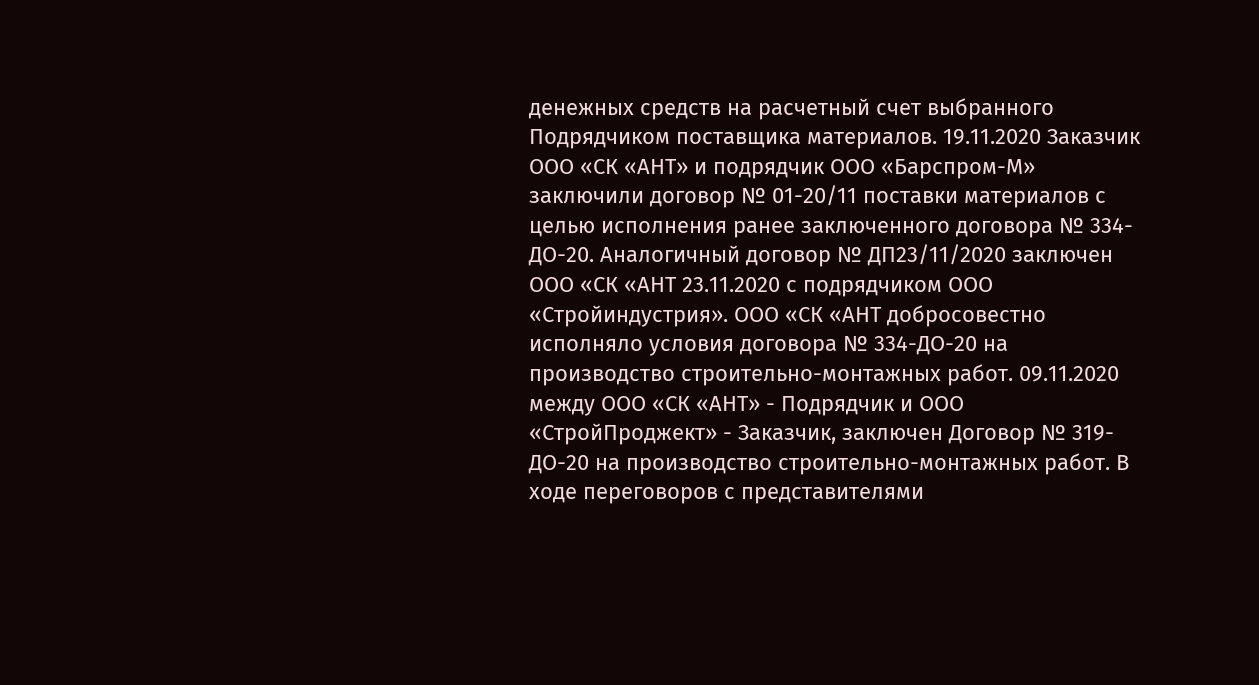денежных средств на расчетный счет выбранного Подрядчиком поставщика материалов. 19.11.2020 Заказчик ООО «СК «АНТ» и подрядчик ООО «Барспром-М» заключили договор № 01-20/11 поставки материалов с целью исполнения ранее заключенного договора № 334-ДО-20. Аналогичный договор № ДП23/11/2020 заключен ООО «СК «АНТ 23.11.2020 с подрядчиком ООО «Стройиндустрия». ООО «СК «АНТ добросовестно исполняло условия договора № 334-ДО-20 на производство строительно-монтажных работ. 09.11.2020 между ООО «СК «АНТ» - Подрядчик и ООО «СтройПроджект» - Заказчик, заключен Договор № 319-ДО-20 на производство строительно-монтажных работ. В ходе переговоров с представителями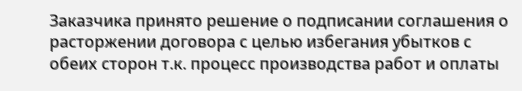Заказчика принято решение о подписании соглашения о расторжении договора с целью избегания убытков с обеих сторон т.к. процесс производства работ и оплаты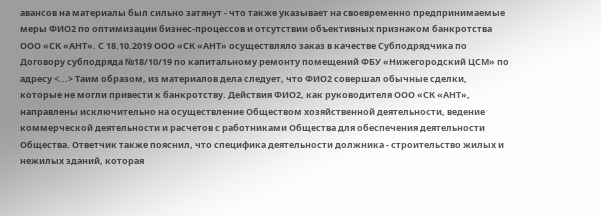авансов на материалы был сильно затянут - что также указывает на своевременно предпринимаемые меры ФИО2 по оптимизации бизнес-процессов и отсутствии объективных признаком банкротства ООО «СК «АНТ». С 18.10.2019 ООО «СК «АНТ» осуществляло заказ в качестве Субподрядчика по Договору субподряда №18/10/19 по капитальному ремонту помещений ФБУ «Нижегородский ЦСМ» по адресу <...> Таим образом, из материалов дела следует, что ФИО2 совершал обычные сделки, которые не могли привести к банкротству. Действия ФИО2, как руководителя ООО «СК «АНТ», направлены исключительно на осуществление Обществом хозяйственной деятельности, ведение коммерческой деятельности и расчетов с работниками Общества для обеспечения деятельности Общества. Ответчик также пояснил, что специфика деятельности должника - строительство жилых и нежилых зданий, которая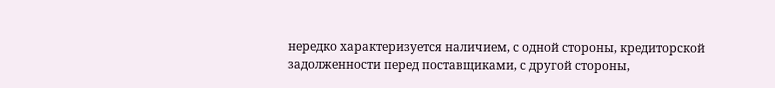нередко характеризуется наличием, с одной стороны, кредиторской задолженности перед поставщиками, с другой стороны,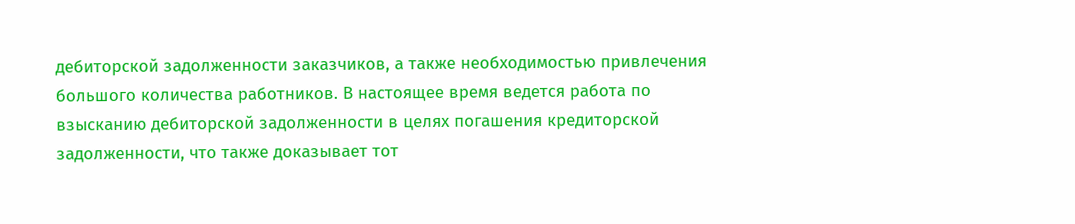дебиторской задолженности заказчиков, а также необходимостью привлечения большого количества работников. В настоящее время ведется работа по взысканию дебиторской задолженности в целях погашения кредиторской задолженности, что также доказывает тот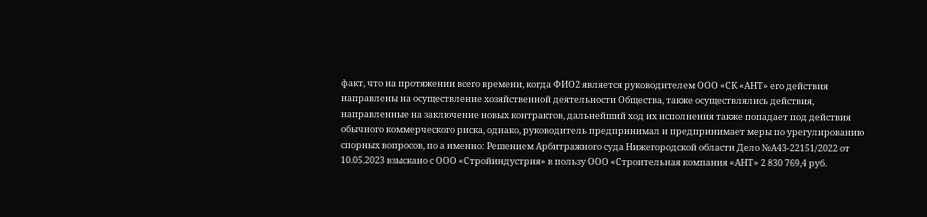факт, что на протяжении всего времени, когда ФИО2 является руководителем ООО «СК «АНТ» его действия направлены на осуществление хозяйственной деятельности Общества, также осуществлялись действия, направленные на заключение новых контрактов, дальнейший ход их исполнения также попадает под действия обычного коммерческого риска, однако, руководитель предпринимал и предпринимает меры по урегулированию спорных вопросов, по а именно: Решением Арбитражного суда Нижегородской области Дело №А43-22151/2022 от 10.05.2023 взыскано с ООО «Стройиндустрия» в пользу ООО «Строительная компания «АНТ» 2 830 769,4 руб.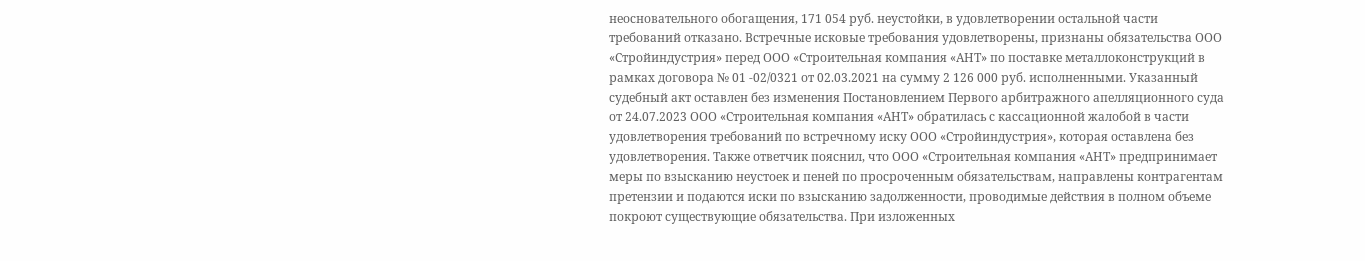неосновательного обогащения, 171 054 руб. неустойки, в удовлетворении остальной части требований отказано. Встречные исковые требования удовлетворены, признаны обязательства ООО «Стройиндустрия» перед ООО «Строительная компания «АНТ» по поставке металлоконструкций в рамках договора № 01 -02/0321 от 02.03.2021 на сумму 2 126 000 руб. исполненными. Указанный судебный акт оставлен без изменения Постановлением Первого арбитражного апелляционного суда от 24.07.2023 ООО «Строительная компания «АНТ» обратилась с кассационной жалобой в части удовлетворения требований по встречному иску ООО «Стройиндустрия», которая оставлена без удовлетворения. Также ответчик пояснил, что ООО «Строительная компания «АНТ» предпринимает меры по взысканию неустоек и пеней по просроченным обязательствам, направлены контрагентам претензии и подаются иски по взысканию задолженности, проводимые действия в полном объеме покроют существующие обязательства. При изложенных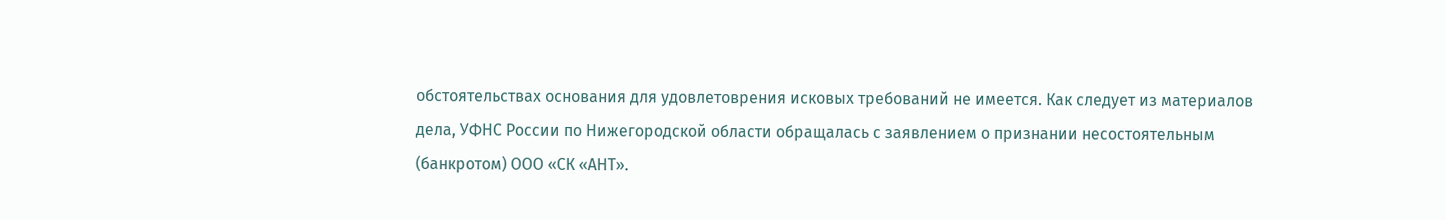обстоятельствах основания для удовлетоврения исковых требований не имеется. Как следует из материалов дела, УФНС России по Нижегородской области обращалась с заявлением о признании несостоятельным (банкротом) ООО «СК «АНТ».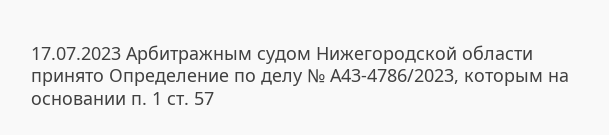17.07.2023 Арбитражным судом Нижегородской области принято Определение по делу № А43-4786/2023, которым на основании п. 1 ст. 57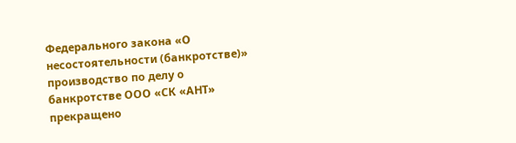Федерального закона «О несостоятельности (банкротстве)» производство по делу о банкротстве ООО «СК «АНТ» прекращено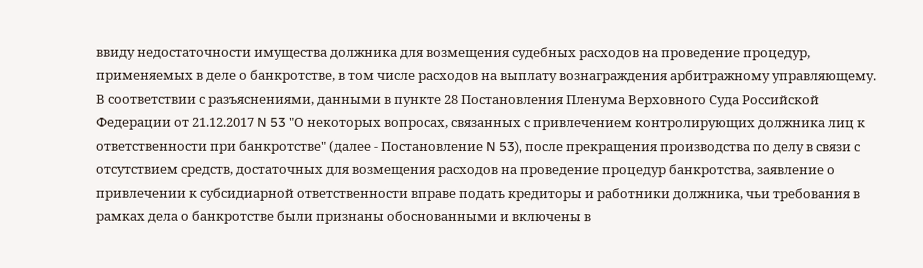ввиду недостаточности имущества должника для возмещения судебных расходов на проведение процедур, применяемых в деле о банкротстве, в том числе расходов на выплату вознаграждения арбитражному управляющему. В соответствии с разъяснениями, данными в пункте 28 Постановления Пленума Верховного Суда Российской Федерации от 21.12.2017 N 53 "О некоторых вопросах, связанных с привлечением контролирующих должника лиц к ответственности при банкротстве" (далее - Постановление N 53), после прекращения производства по делу в связи с отсутствием средств, достаточных для возмещения расходов на проведение процедур банкротства, заявление о привлечении к субсидиарной ответственности вправе подать кредиторы и работники должника, чьи требования в рамках дела о банкротстве были признаны обоснованными и включены в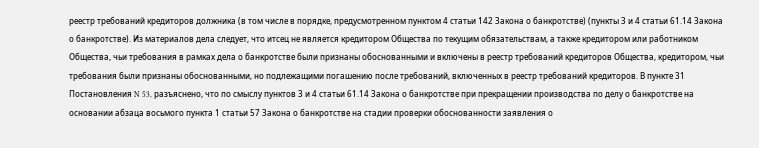реестр требований кредиторов должника (в том числе в порядке, предусмотренном пунктом 4 статьи 142 Закона о банкротстве) (пункты 3 и 4 статьи 61.14 Закона о банкротстве). Из материалов дела следует, что итсец не является кредитором Общества по текущим обязательствам, а также кредитором или работником Общества, чьи требования в рамках дела о банкротстве были признаны обоснованными и включены в реестр требований кредиторов Общества, кредитором, чьи требования были признаны обоснованными, но подлежащими погашению после требований, включенных в реестр требований кредиторов. В пункте 31 Постановления N 53, разъяснено, что по смыслу пунктов 3 и 4 статьи 61.14 Закона о банкротстве при прекращении производства по делу о банкротстве на основании абзаца восьмого пункта 1 статьи 57 Закона о банкротстве на стадии проверки обоснованности заявления о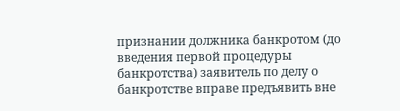признании должника банкротом (до введения первой процедуры банкротства) заявитель по делу о банкротстве вправе предъявить вне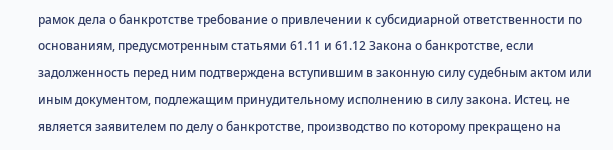рамок дела о банкротстве требование о привлечении к субсидиарной ответственности по основаниям, предусмотренным статьями 61.11 и 61.12 Закона о банкротстве, если задолженность перед ним подтверждена вступившим в законную силу судебным актом или иным документом, подлежащим принудительному исполнению в силу закона. Истец. не является заявителем по делу о банкротстве, производство по которому прекращено на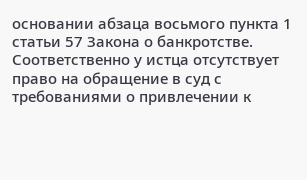основании абзаца восьмого пункта 1 статьи 57 Закона о банкротстве. Соответственно у истца отсутствует право на обращение в суд с требованиями о привлечении к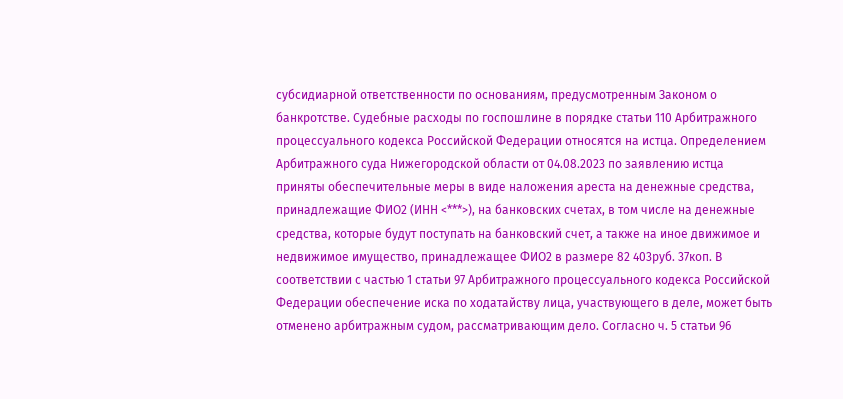субсидиарной ответственности по основаниям, предусмотренным Законом о банкротстве. Судебные расходы по госпошлине в порядке статьи 110 Арбитражного процессуального кодекса Российской Федерации относятся на истца. Определением Арбитражного суда Нижегородской области от 04.08.2023 по заявлению истца приняты обеспечительные меры в виде наложения ареста на денежные средства, принадлежащие ФИО2 (ИНН <***>), на банковских счетах, в том числе на денежные средства, которые будут поступать на банковский счет, а также на иное движимое и недвижимое имущество, принадлежащее ФИО2 в размере 82 403руб. 37коп. В соответствии с частью 1 статьи 97 Арбитражного процессуального кодекса Российской Федерации обеспечение иска по ходатайству лица, участвующего в деле, может быть отменено арбитражным судом, рассматривающим дело. Согласно ч. 5 статьи 96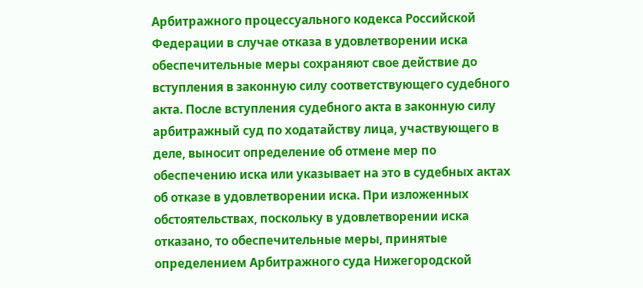Арбитражного процессуального кодекса Российской Федерации в случае отказа в удовлетворении иска обеспечительные меры сохраняют свое действие до вступления в законную силу соответствующего судебного акта. После вступления судебного акта в законную силу арбитражный суд по ходатайству лица, участвующего в деле, выносит определение об отмене мер по обеспечению иска или указывает на это в судебных актах об отказе в удовлетворении иска. При изложенных обстоятельствах, поскольку в удовлетворении иска отказано, то обеспечительные меры, принятые определением Арбитражного суда Нижегородской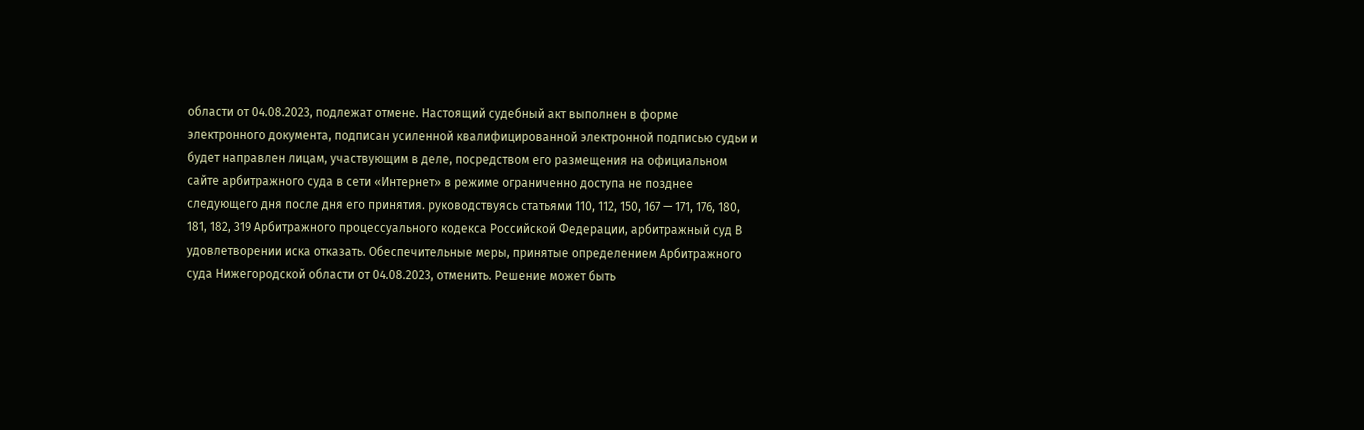области от 04.08.2023, подлежат отмене. Настоящий судебный акт выполнен в форме электронного документа, подписан усиленной квалифицированной электронной подписью судьи и будет направлен лицам, участвующим в деле, посредством его размещения на официальном сайте арбитражного суда в сети «Интернет» в режиме ограниченно доступа не позднее следующего дня после дня его принятия. руководствуясь статьями 110, 112, 150, 167 — 171, 176, 180, 181, 182, 319 Арбитражного процессуального кодекса Российской Федерации, арбитражный суд В удовлетворении иска отказать. Обеспечительные меры, принятые определением Арбитражного суда Нижегородской области от 04.08.2023, отменить. Решение может быть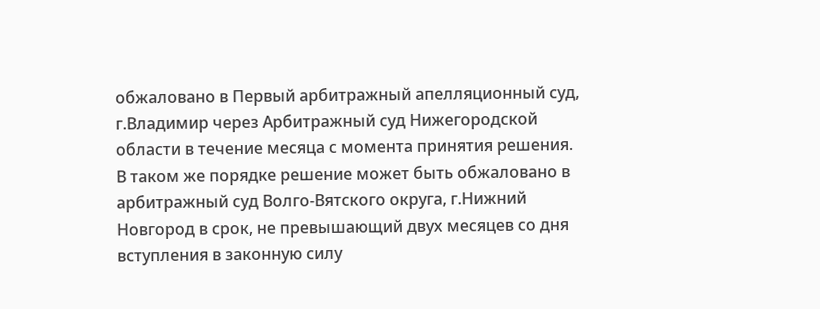обжаловано в Первый арбитражный апелляционный суд, г.Владимир через Арбитражный суд Нижегородской области в течение месяца с момента принятия решения. В таком же порядке решение может быть обжаловано в арбитражный суд Волго-Вятского округа, г.Нижний Новгород в срок, не превышающий двух месяцев со дня вступления в законную силу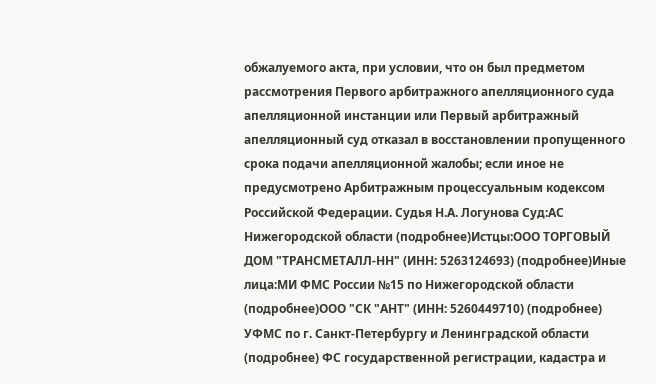обжалуемого акта, при условии, что он был предметом рассмотрения Первого арбитражного апелляционного суда апелляционной инстанции или Первый арбитражный апелляционный суд отказал в восстановлении пропущенного срока подачи апелляционной жалобы; если иное не предусмотрено Арбитражным процессуальным кодексом Российской Федерации. Судья Н.А. Логунова Суд:АС Нижегородской области (подробнее)Истцы:ООО ТОРГОВЫЙ ДОМ "ТРАНСМЕТАЛЛ-НН" (ИНН: 5263124693) (подробнее)Иные лица:МИ ФМС России №15 по Нижегородской области (подробнее)ООО "СК "АНТ" (ИНН: 5260449710) (подробнее) УФМС по г. Санкт-Петербургу и Ленинградской области (подробнее) ФС государственной регистрации, кадастра и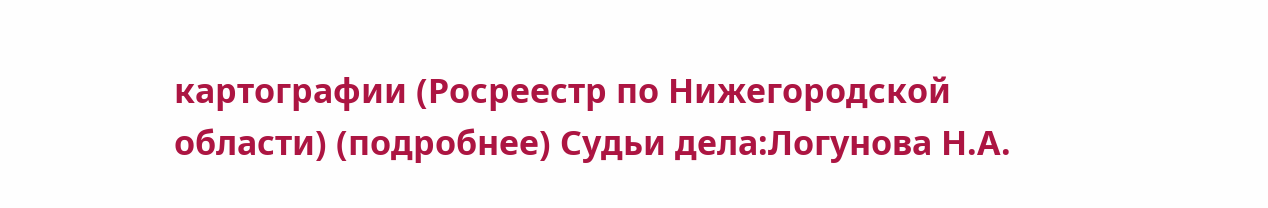картографии (Росреестр по Нижегородской области) (подробнее) Судьи дела:Логунова Н.А.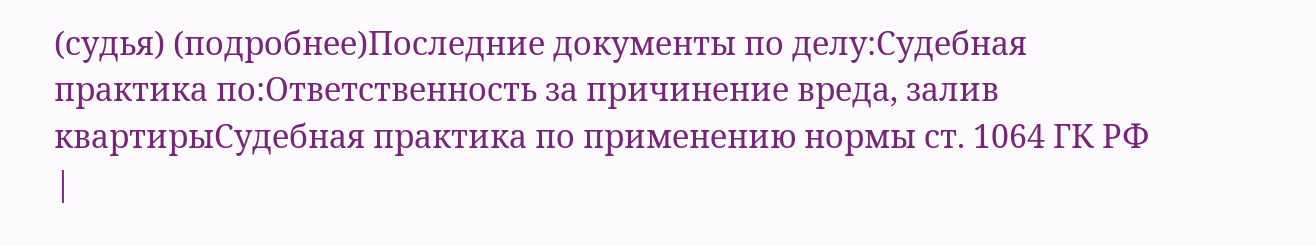(судья) (подробнее)Последние документы по делу:Судебная практика по:Ответственность за причинение вреда, залив квартирыСудебная практика по применению нормы ст. 1064 ГК РФ |